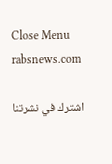Close Menu
rabsnews.com

    اشترك في نشرتنا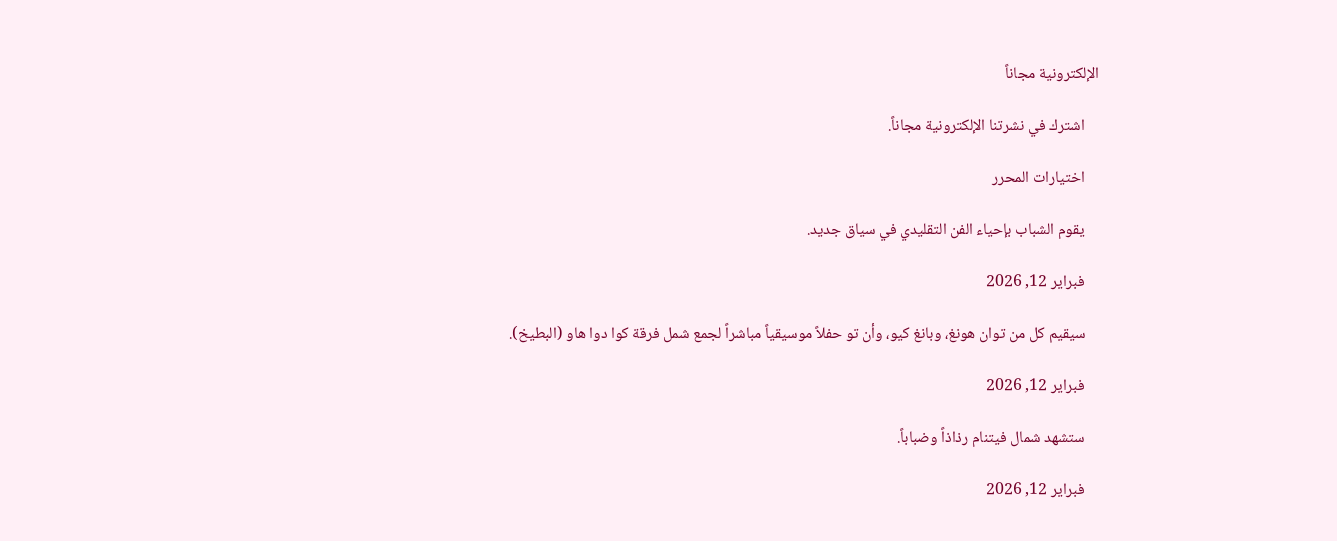الإلكترونية مجاناً

    اشترك في نشرتنا الإلكترونية مجاناً.

    اختيارات المحرر

    يقوم الشباب بإحياء الفن التقليدي في سياق جديد.

    فبراير 12, 2026

    سيقيم كل من توان هونغ، وبانغ كيو، وأن تو حفلاً موسيقياً مباشراً لجمع شمل فرقة كوا دوا هاو (البطيخ).

    فبراير 12, 2026

    ستشهد شمال فيتنام رذاذاً وضباباً.

    فبراير 12, 2026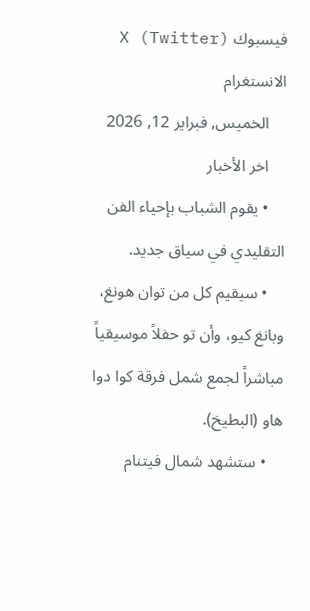فيسبوك X (Twitter) الانستغرام
    الخميس, فبراير 12, 2026
    اخر الأخبار
    • يقوم الشباب بإحياء الفن التقليدي في سياق جديد.
    • سيقيم كل من توان هونغ، وبانغ كيو، وأن تو حفلاً موسيقياً مباشراً لجمع شمل فرقة كوا دوا هاو (البطيخ).
    • ستشهد شمال فيتنام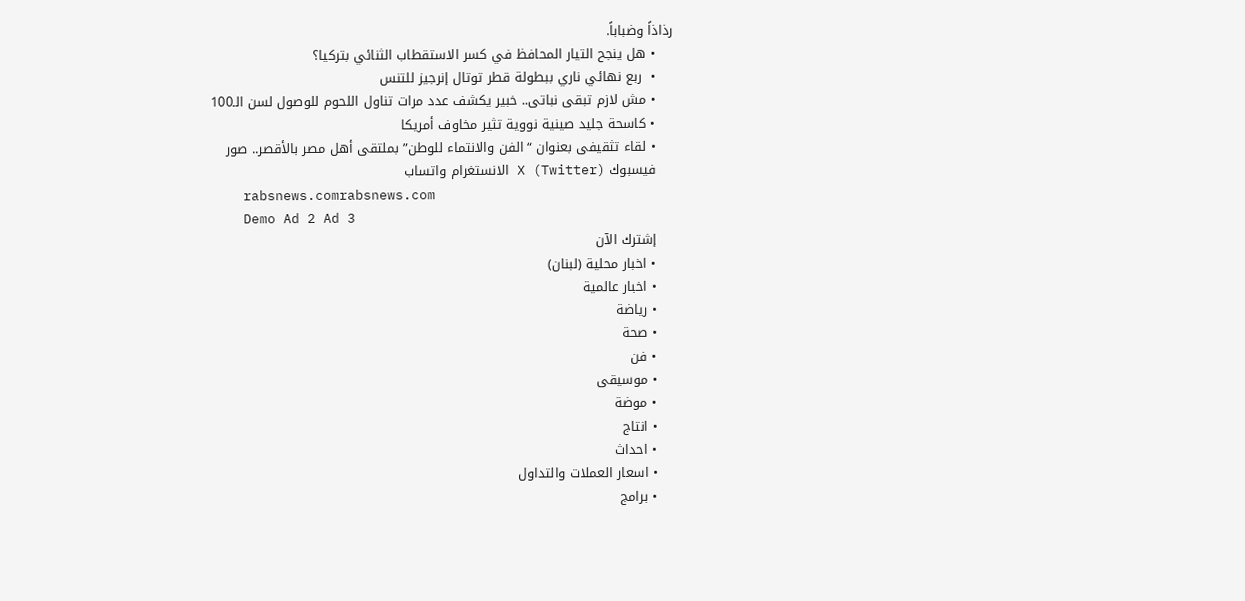رذاذاً وضباباً.
    • هل ينجح التيار المحافظ في كسر الاستقطاب الثنائي بتركيا؟
    •  ربع نهائي ناري ببطولة قطر توتال إنرجيز للتنس
    • مش لازم تبقى نباتى.. خبير يكشف عدد مرات تناول اللحوم للوصول لسن الـ100
    • كاسحة جليد صينية نووية تثير مخاوف أمريكا
    • لقاء تثقيفى بعنوان “الفن والانتماء للوطن” بملتقى أهل مصر بالأقصر.. صور
    فيسبوك X (Twitter) الانستغرام واتساب
    rabsnews.comrabsnews.com
    Demo Ad 2 Ad 3
    إشترك الآن
    • اخبار محلية (لبنان)
    • اخبار عالمية
    • رياضة
    • صحة
    • فن
    • موسيقى
    • موضة
    • انتاج
    • احداث
    • اسعار العملات والتداول
    • برامج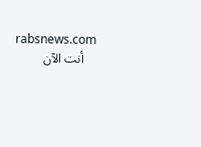rabsnews.com
    أنت الآن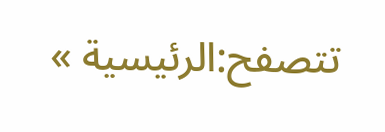تتصفح:الرئيسية »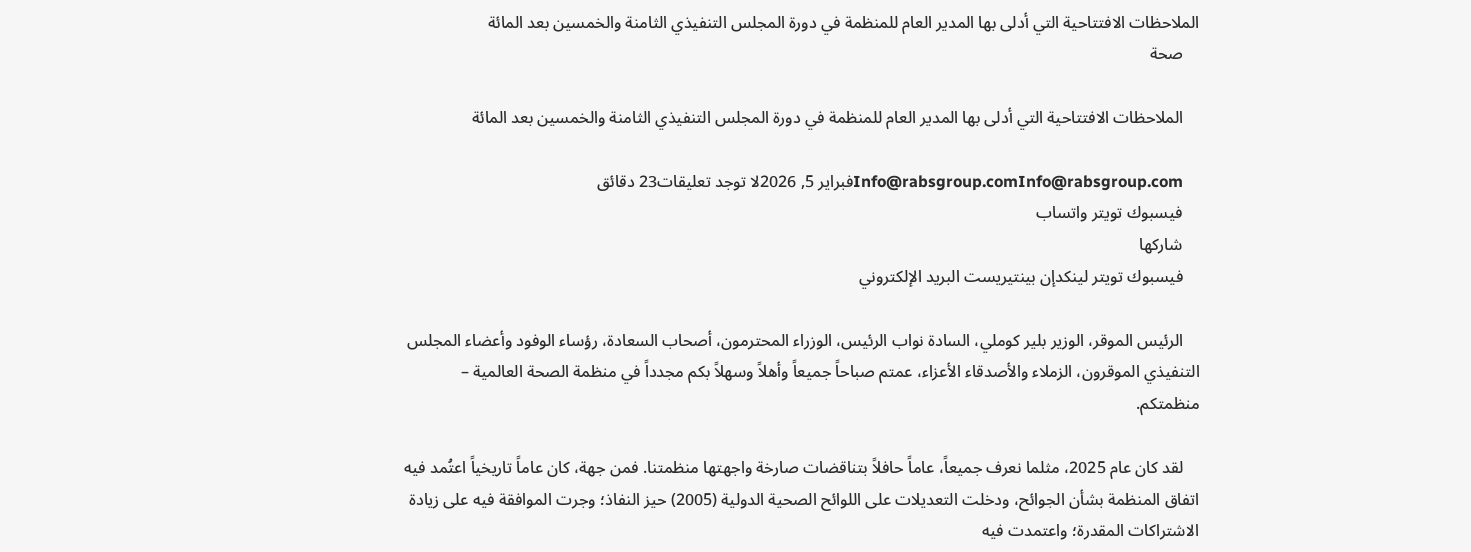الملاحظات الافتتاحية التي أدلى بها المدير العام للمنظمة في دورة المجلس التنفيذي الثامنة والخمسين بعد المائة
    صحة

    الملاحظات الافتتاحية التي أدلى بها المدير العام للمنظمة في دورة المجلس التنفيذي الثامنة والخمسين بعد المائة

    Info@rabsgroup.comInfo@rabsgroup.comفبراير 5, 2026لا توجد تعليقات23 دقائق
    فيسبوك تويتر واتساب
    شاركها
    فيسبوك تويتر لينكدإن بينتيريست البريد الإلكتروني

    الرئيس الموقر، الوزير بلير كوملي، السادة نواب الرئيس، الوزراء المحترمون، أصحاب السعادة، رؤساء الوفود وأعضاء المجلس التنفيذي الموقرون، الزملاء والأصدقاء الأعزاء، عمتم صباحاً جميعاً وأهلاً وسهلاً بكم مجدداً في منظمة الصحة العالمية – منظمتكم.

    لقد كان عام 2025، مثلما نعرف جميعاً، عاماً حافلاً بتناقضات صارخة واجهتها منظمتنا. فمن جهة، كان عاماً تاريخياً اعتُمد فيه اتفاق المنظمة بشأن الجوائح، ودخلت التعديلات على اللوائح الصحية الدولية (2005) حيز النفاذ؛ وجرت الموافقة فيه على زيادة الاشتراكات المقدرة؛ واعتمدت فيه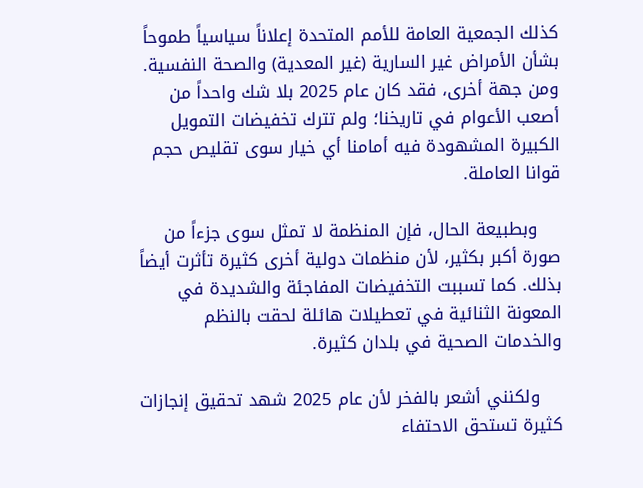كذلك الجمعية العامة للأمم المتحدة إعلاناً سياسياً طموحاً بشأن الأمراض غير السارية (غير المعدية) والصحة النفسية. ومن جهة أخرى، فقد كان عام 2025 بلا شك واحداً من أصعب الأعوام في تاريخنا؛ ولم تترك تخفيضات التمويل الكبيرة المشهودة فيه أمامنا أي خيار سوى تقليص حجم قوانا العاملة.

    وبطبيعة الحال، فإن المنظمة لا تمثل سوى جزءاً من صورة أكبر بكثير، لأن منظمات دولية أخرى كثيرة تأثرت أيضاً بذلك. كما تسببت التخفيضات المفاجئة والشديدة في المعونة الثنائية في تعطيلات هائلة لحقت بالنظم والخدمات الصحية في بلدان كثيرة.

    ولكنني أشعر بالفخر لأن عام 2025 شهد تحقيق إنجازات كثيرة تستحق الاحتفاء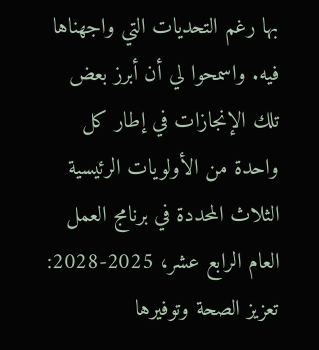بها رغم التحديات التي واجهناها فيه. واسمحوا لي أن أبرز بعض تلك الإنجازات في إطار كل واحدة من الأولويات الرئيسية الثلاث المحددة في برنامج العمل العام الرابع عشر، 2025-2028: تعزيز الصحة وتوفيرها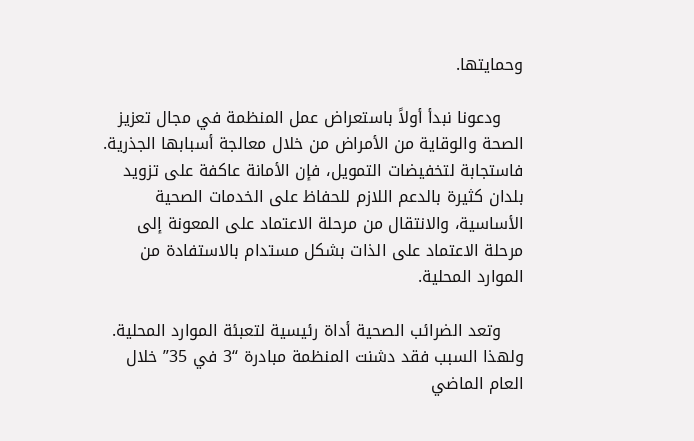وحمايتها.

    ودعونا نبدأ أولاً باستعراض عمل المنظمة في مجال تعزيز الصحة والوقاية من الأمراض من خلال معالجة أسبابها الجذرية. فاستجابة لتخفيضات التمويل، فإن الأمانة عاكفة على تزويد بلدان كثيرة بالدعم اللازم للحفاظ على الخدمات الصحية الأساسية، والانتقال من مرحلة الاعتماد على المعونة إلى مرحلة الاعتماد على الذات بشكل مستدام بالاستفادة من الموارد المحلية.

    وتعد الضرائب الصحية أداة رئيسية لتعبئة الموارد المحلية. ولهذا السبب فقد دشنت المنظمة مبادرة “3 في 35” خلال العام الماضي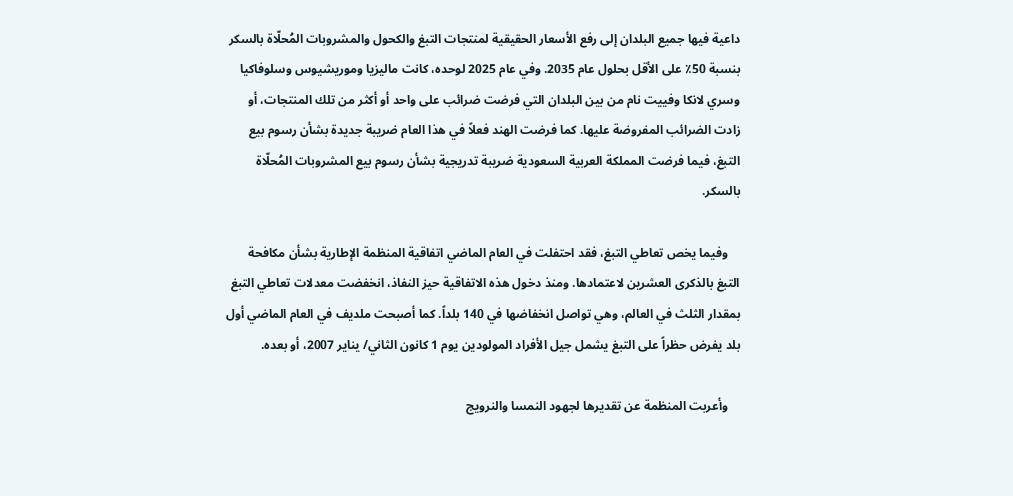داعية فيها جميع البلدان إلى رفع الأسعار الحقيقية لمنتجات التبغ والكحول والمشروبات المُحلّاة بالسكر بنسبة 50٪ على الأقل بحلول عام 2035. وفي عام 2025 لوحده، كانت ماليزيا وموريشيوس وسلوفاكيا وسري لانكا وفييت نام من بين البلدان التي فرضت ضرائب على واحد أو أكثر من تلك المنتجات، أو زادت الضرائب المفروضة عليها. كما فرضت الهند فعلاً في هذا العام ضريبة جديدة بشأن رسوم بيع التبغ، فيما فرضت المملكة العربية السعودية ضريبة تدريجية بشأن رسوم بيع المشروبات المُحلّاة بالسكر.

    وفيما يخص تعاطي التبغ، فقد احتفلت في العام الماضي اتفاقية المنظمة الإطارية بشأن مكافحة التبغ بالذكرى العشرين لاعتمادها. ومنذ دخول هذه الاتفاقية حيز النفاذ، انخفضت معدلات تعاطي التبغ بمقدار الثلث في العالم، وهي تواصل انخفاضها في 140 بلداً. كما أصبحت ملديف في العام الماضي أول بلد يفرض حظراً على التبغ يشمل جيل الأفراد المولودين يوم 1 كانون الثاني/ يناير 2007، أو بعده.

    وأعربت المنظمة عن تقديرها لجهود النمسا والنرويج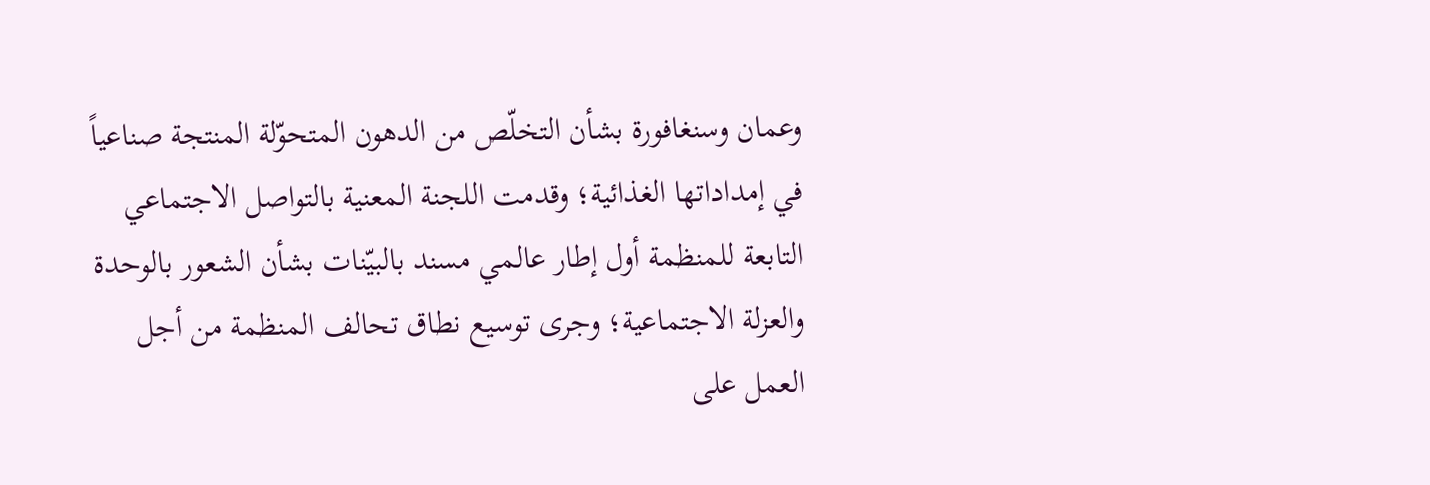وعمان وسنغافورة بشأن التخلّص من الدهون المتحوّلة المنتجة صناعياً في إمداداتها الغذائية؛ وقدمت اللجنة المعنية بالتواصل الاجتماعي التابعة للمنظمة أول إطار عالمي مسند بالبيّنات بشأن الشعور بالوحدة والعزلة الاجتماعية؛ وجرى توسيع نطاق تحالف المنظمة من أجل العمل على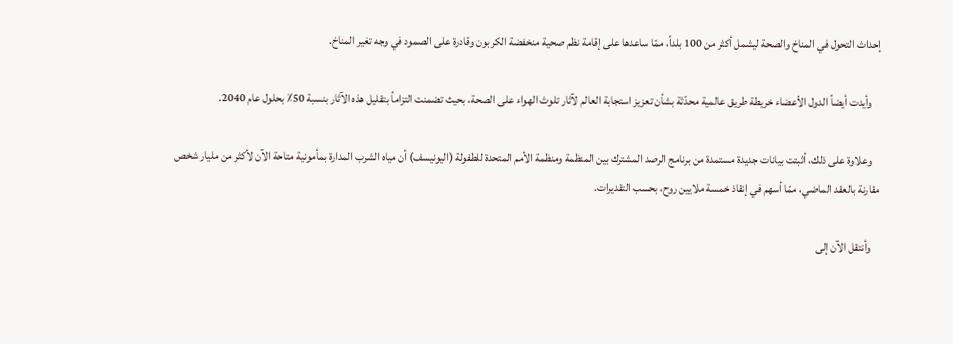إحداث التحول في المناخ والصحة ليشمل أكثر من 100 بلداً، ممّا ساعدها على إقامة نظم صحية منخفضة الكربون وقادرة على الصمود في وجه تغير المناخ.

    وأيدت أيضاً الدول الأعضاء خريطة طريق عالمية محدّثة بشأن تعزيز استجابة العالم لآثار تلوث الهواء على الصحة، بحيث تضمنت التزاماً بتقليل هذه الآثار بنسبة 50٪ بحلول عام 2040.

    وعلاوة على ذلك، أثبتت بيانات جديدة مستمدة من برنامج الرصد المشترك بين المنظمة ومنظمة الأمم المتحدة للطفولة (اليونيسف) أن مياه الشرب المدارة بمأمونية متاحة الآن لأكثر من مليار شخص مقارنة بالعقد الماضي، ممّا أسهم في إنقاذ خمسة ملايين روح، بحسب التقديرات.

    وأنتقل الآن إلى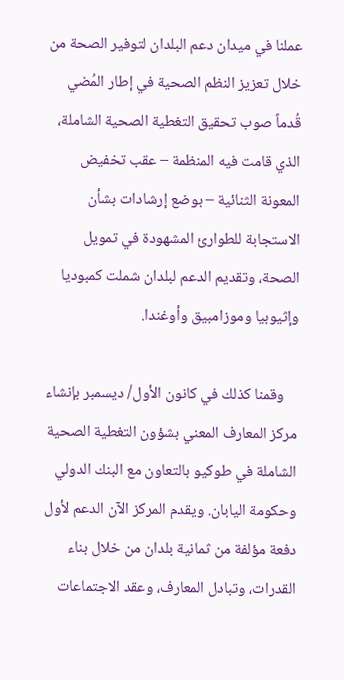عملنا في ميدان دعم البلدان لتوفير الصحة من خلال تعزيز النظم الصحية في إطار المُضي قُدماً صوب تحقيق التغطية الصحية الشاملة، الذي قامت فيه المنظمة – عقب تخفيض المعونة الثنائية – بوضع إرشادات بشأن الاستجابة للطوارئ المشهودة في تمويل الصحة، وتقديم الدعم لبلدان شملت كمبوديا وإثيوبيا وموزامبيق وأوغندا.

    وقمنا كذلك في كانون الأول/ ديسمبر بإنشاء مركز المعارف المعني بشؤون التغطية الصحية الشاملة في طوكيو بالتعاون مع البنك الدولي وحكومة اليابان. ويقدم المركز الآن الدعم لأول دفعة مؤلفة من ثمانية بلدان من خلال بناء القدرات، وتبادل المعارف، وعقد الاجتماعات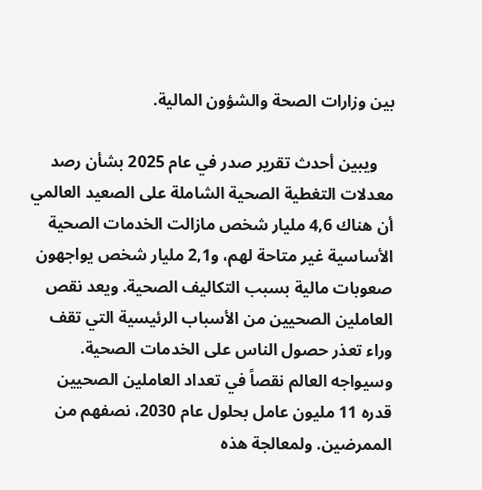بين وزارات الصحة والشؤون المالية.

    ويبين أحدث تقرير صدر في عام 2025 بشأن رصد معدلات التغطية الصحية الشاملة على الصعيد العالمي أن هناك 4,6 مليار شخص مازالت الخدمات الصحية الأساسية غير متاحة لهم، و2,1 مليار شخص يواجهون صعوبات مالية بسبب التكاليف الصحية. ويعد نقص العاملين الصحيين من الأسباب الرئيسية التي تقف وراء تعذر حصول الناس على الخدمات الصحية. وسيواجه العالم نقصاً في تعداد العاملين الصحيين قدره 11 مليون عامل بحلول عام 2030، نصفهم من الممرضين. ولمعالجة هذه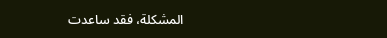المشكلة، فقد ساعدت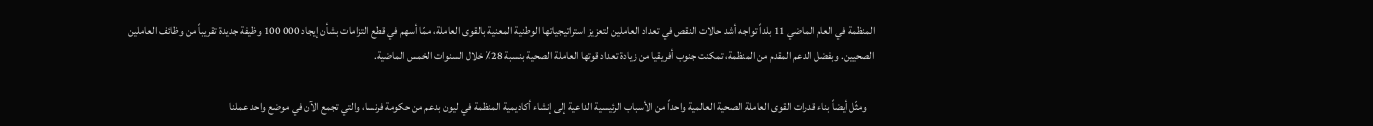المنظمة في العام الماضي 11 بلداً تواجه أشد حالات النقص في تعداد العاملين لتعزيز استراتيجياتها الوطنية المعنية بالقوى العاملة، ممّا أسهم في قطع التزامات بشأن إيجاد 000 100 وظيفة جديدة تقريباً من وظائف العاملين الصحيين. وبفضل الدعم المقدم من المنظمة، تمكنت جنوب أفريقيا من زيادة تعداد قوتها العاملة الصحية بنسبة 28٪ خلال السنوات الخمس الماضية.

    ومثّل أيضاً بناء قدرات القوى العاملة الصحية العالمية واحداً من الأسباب الرئيسية الداعية إلى إنشاء أكاديمية المنظمة في ليون بدعم من حكومة فرنسا، والتي تجمع الآن في موضع واحد عملنا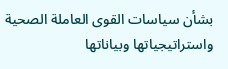بشأن سياسات القوى العاملة الصحية واستراتيجياتها وبياناتها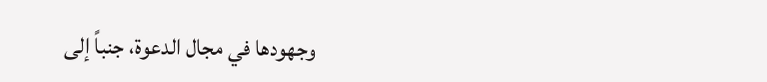وجهودها في مجال الدعوة، جنباً إلى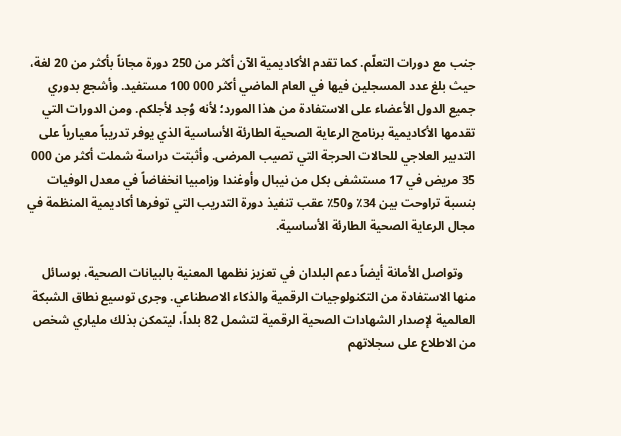جنب مع دورات التعلّم. كما تقدم الأكاديمية الآن أكثر من 250 دورة مجاناً بأكثر من 20 لغة، حيث بلغ عدد المسجلين فيها في العام الماضي أكثر 000 100 مستفيد. وأشجع بدوري جميع الدول الأعضاء على الاستفادة من هذا المورد؛ لأنه وُجد لأجلكم. ومن الدورات التي تقدمها الأكاديمية برنامج الرعاية الصحية الطارئة الأساسية الذي يوفر تدريباً معيارياً على التدبير العلاجي للحالات الحرجة التي تصيب المرضى. وأثبتت دراسة شملت أكثر من 000 35 مريض في 17 مستشفى بكل من نيبال وأوغندا وزامبيا انخفاضاً في معدل الوفيات بنسبة تراوحت بين 34٪ و50٪ عقب تنفيذ دورة التدريب التي توفرها أكاديمية المنظمة في مجال الرعاية الصحية الطارئة الأساسية.

    وتواصل الأمانة أيضاً دعم البلدان في تعزيز نظمها المعنية بالبيانات الصحية، بوسائل منها الاستفادة من التكنولوجيات الرقمية والذكاء الاصطناعي. وجرى توسيع نطاق الشبكة العالمية لإصدار الشهادات الصحية الرقمية لتشمل 82 بلداً، ليتمكن بذلك ملياري شخص من الاطلاع على سجلاتهم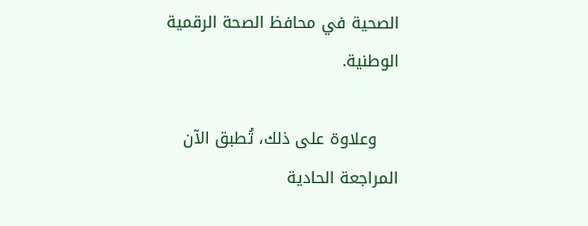الصحية في محافظ الصحة الرقمية الوطنية.

    وعلاوة على ذلك، تُطبق الآن المراجعة الحادية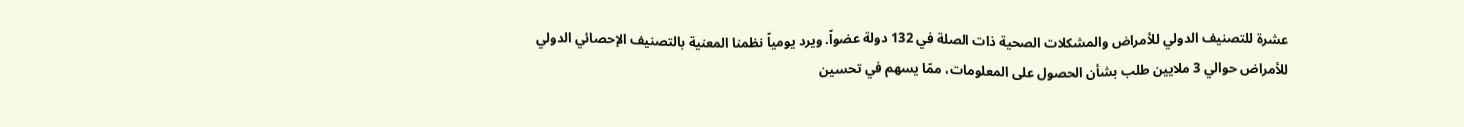عشرة للتصنيف الدولي للأمراض والمشكلات الصحية ذات الصلة في 132 دولة عضواً. ويرد يومياً نظمنا المعنية بالتصنيف الإحصائي الدولي للأمراض حوالي 3 ملايين طلب بشأن الحصول على المعلومات، ممّا يسهم في تحسين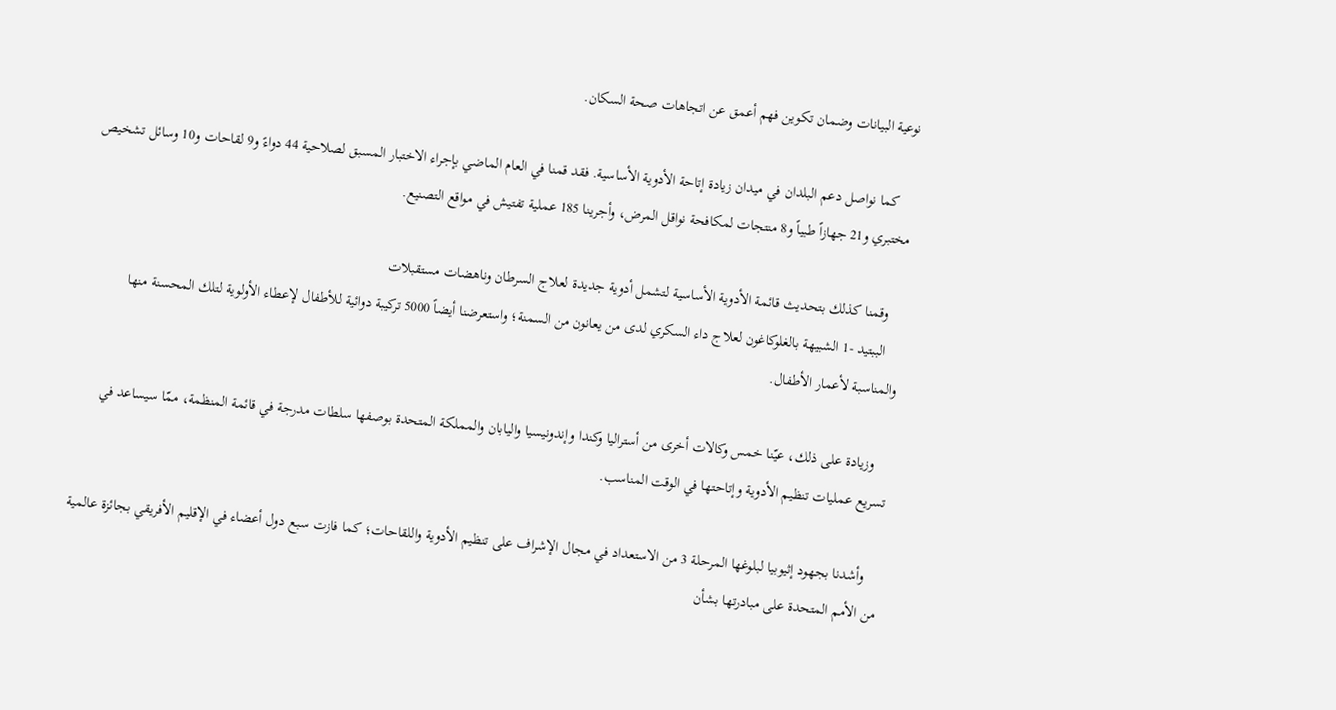نوعية البيانات وضمان تكوين فهم أعمق عن اتجاهات صحة السكان.

    كما نواصل دعم البلدان في ميدان زيادة إتاحة الأدوية الأساسية. فقد قمنا في العام الماضي بإجراء الاختبار المسبق لصلاحية 44 دواءً و9 لقاحات و10 وسائل تشخيص مختبري و21 جهازاً طبياً و8 منتجات لمكافحة نواقل المرض، وأجرينا 185 عملية تفتيش في مواقع التصنيع.

    وقمنا كذلك بتحديث قائمة الأدوية الأساسية لتشمل أدوية جديدة لعلاج السرطان وناهضات مستقبلات
    الببتيد -1 الشبيهة بالغلوكاغون لعلاج داء السكري لدى من يعانون من السمنة؛ واستعرضنا أيضاً 5000 تركيبة دوائية للأطفال لإعطاء الأولوية لتلك المحسنة منها والمناسبة لأعمار الأطفال.

    وزيادة على ذلك، عيّنا خمس وكالات أخرى من أستراليا وكندا وإندونيسيا واليابان والمملكة المتحدة بوصفها سلطات مدرجة في قائمة المنظمة، ممّا سيساعد في تسريع عمليات تنظيم الأدوية وإتاحتها في الوقت المناسب.

    وأشدنا بجهود إثيوبيا لبلوغها المرحلة 3 من الاستعداد في مجال الإشراف على تنظيم الأدوية واللقاحات؛ كما فازت سبع دول أعضاء في الإقليم الأفريقي بجائزة عالمية من الأمم المتحدة على مبادرتها بشأن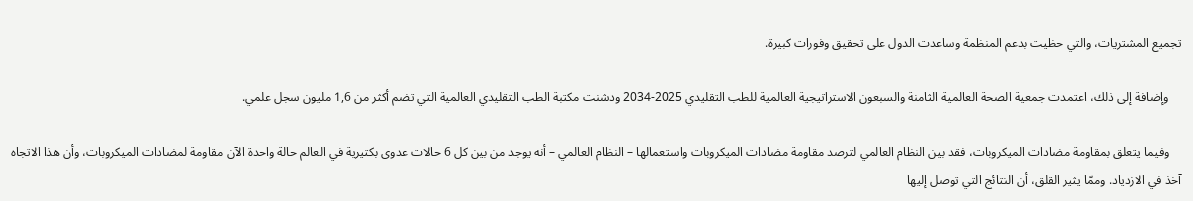تجميع المشتريات، والتي حظيت بدعم المنظمة وساعدت الدول على تحقيق وفورات كبيرة.

    وإضافة إلى ذلك، اعتمدت جمعية الصحة العالمية الثامنة والسبعون الاستراتيجية العالمية للطب التقليدي 2025-2034 ودشنت مكتبة الطب التقليدي العالمية التي تضم أكثر من 1,6 مليون سجل علمي.

    وفيما يتعلق بمقاومة مضادات الميكروبات، فقد بين النظام العالمي لترصد مقاومة مضادات الميكروبات واستعمالها – النظام العالمي – أنه يوجد من بين كل 6 حالات عدوى بكتيرية في العالم حالة واحدة الآن مقاومة لمضادات الميكروبات، وأن هذا الاتجاه آخذ في الازدياد. وممّا يثير القلق، أن النتائج التي توصل إليها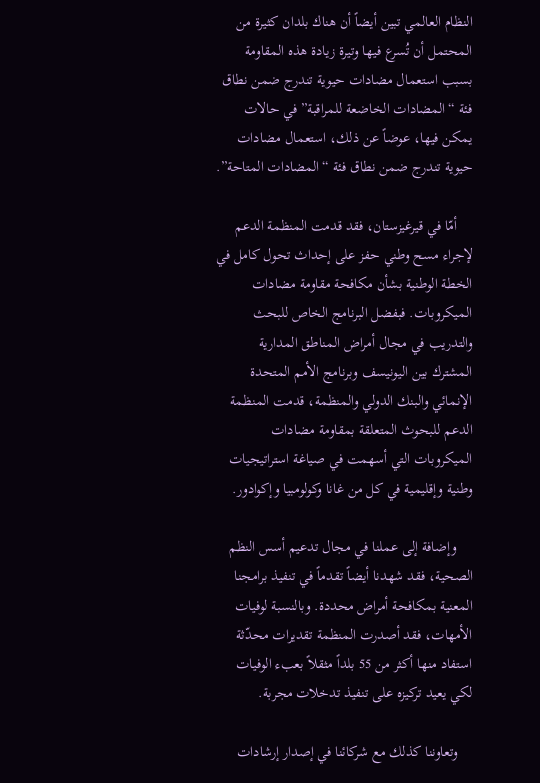النظام العالمي تبين أيضاً أن هناك بلدان كثيرة من المحتمل أن تُسرع فيها وتيرة زيادة هذه المقاومة بسبب استعمال مضادات حيوية تندرج ضمن نطاق فئة “المضادات الخاضعة للمراقبة” في حالات يمكن فيها، عوضاً عن ذلك، استعمال مضادات حيوية تندرج ضمن نطاق فئة “المضادات المتاحة”.

    أمّا في قيرغيزستان، فقد قدمت المنظمة الدعم لإجراء مسح وطني حفز على إحداث تحول كامل في الخطة الوطنية بشأن مكافحة مقاومة مضادات الميكروبات. فبفضل البرنامج الخاص للبحث والتدريب في مجال أمراض المناطق المدارية المشترك بين اليونيسف وبرنامج الأمم المتحدة الإنمائي والبنك الدولي والمنظمة، قدمت المنظمة الدعم للبحوث المتعلقة بمقاومة مضادات الميكروبات التي أسهمت في صياغة استراتيجيات وطنية وإقليمية في كل من غانا وكولومبيا وإكوادور.

    وإضافة إلى عملنا في مجال تدعيم أسس النظم الصحية، فقد شهدنا أيضاً تقدماً في تنفيذ برامجنا المعنية بمكافحة أمراض محددة. وبالنسبة لوفيات الأمهات، فقد أصدرت المنظمة تقديرات محدّثة استفاد منها أكثر من 55 بلداً مثقلاً بعبء الوفيات لكي يعيد تركيزه على تنفيذ تدخلات مجربة.

    وتعاوننا كذلك مع شركائنا في إصدار إرشادات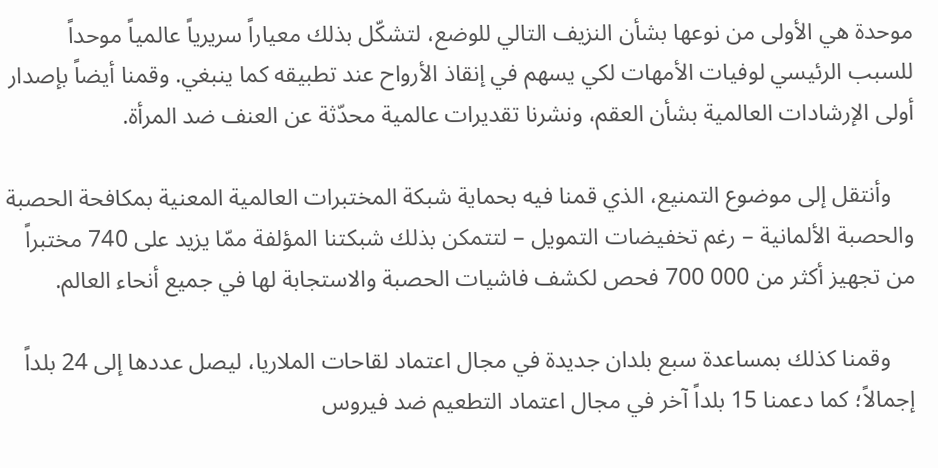موحدة هي الأولى من نوعها بشأن النزيف التالي للوضع، لتشكّل بذلك معياراً سريرياً عالمياً موحداً للسبب الرئيسي لوفيات الأمهات لكي يسهم في إنقاذ الأرواح عند تطبيقه كما ينبغي. وقمنا أيضاً بإصدار أولى الإرشادات العالمية بشأن العقم، ونشرنا تقديرات عالمية محدّثة عن العنف ضد المرأة.

    وأنتقل إلى موضوع التمنيع، الذي قمنا فيه بحماية شبكة المختبرات العالمية المعنية بمكافحة الحصبة والحصبة الألمانية – رغم تخفيضات التمويل – لتتمكن بذلك شبكتنا المؤلفة ممّا يزيد على 740 مختبراً من تجهيز أكثر من 000 700 فحص لكشف فاشيات الحصبة والاستجابة لها في جميع أنحاء العالم.

    وقمنا كذلك بمساعدة سبع بلدان جديدة في مجال اعتماد لقاحات الملاريا، ليصل عددها إلى 24 بلداً إجمالاً؛ كما دعمنا 15 بلداً آخر في مجال اعتماد التطعيم ضد فيروس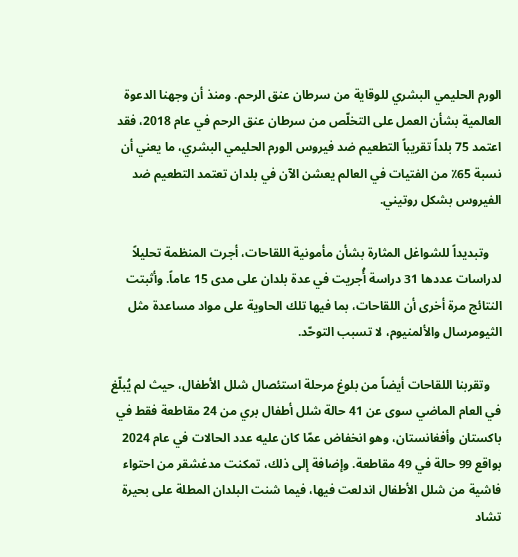الورم الحليمي البشري للوقاية من سرطان عنق الرحم. ومنذ أن وجهنا الدعوة العالمية بشأن العمل على التخلّص من سرطان عنق الرحم في عام 2018، فقد اعتمد 75 بلداً تقريباً التطعيم ضد فيروس الورم الحليمي البشري، ما يعني أن نسبة 65٪ من الفتيات في العالم يعشن الآن في بلدان تعتمد التطعيم ضد الفيروس بشكل روتيني.

    وتبديداً للشواغل المثارة بشأن مأمونية اللقاحات، أجرت المنظمة تحليلاً لدراسات عددها 31 دراسة أُجريت في عدة بلدان على مدى 15 عاماً. وأثبتت النتائج مرة أخرى أن اللقاحات، بما فيها تلك الحاوية على مواد مساعدة مثل الثيومرسال والألمنيوم، لا تسبب التوحّد.

    وتقربنا اللقاحات أيضاً من بلوغ مرحلة استئصال شلل الأطفال، حيث لم يُبلّغ في العام الماضي سوى عن 41 حالة شلل أطفال بري من 24 مقاطعة فقط في باكستان وأفغانستان، وهو انخفاض عمّا كان عليه عدد الحالات في عام 2024 بواقع 99 حالة في 49 مقاطعة. وإضافة إلى ذلك، تمكنت مدغشقر من احتواء فاشية من شلل الأطفال اندلعت فيها، فيما شنت البلدان المطلة على بحيرة تشاد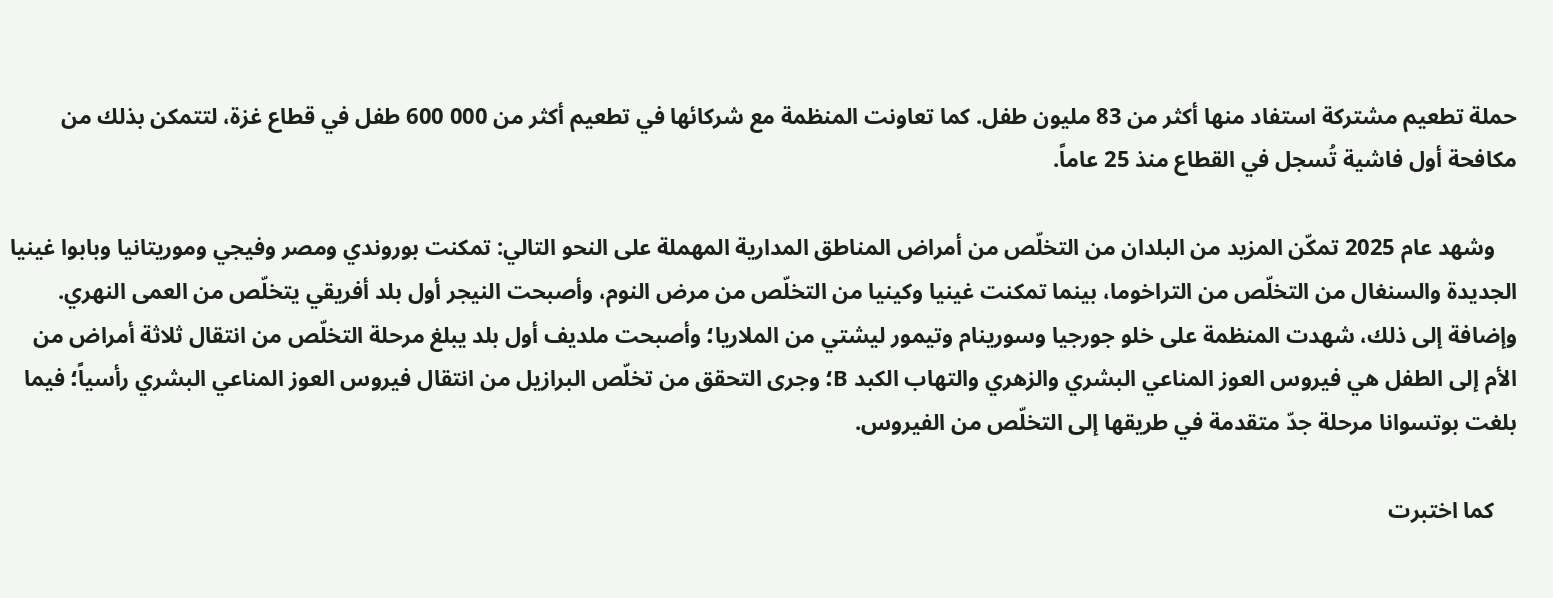حملة تطعيم مشتركة استفاد منها أكثر من 83 مليون طفل. كما تعاونت المنظمة مع شركائها في تطعيم أكثر من 000 600 طفل في قطاع غزة، لتتمكن بذلك من مكافحة أول فاشية تُسجل في القطاع منذ 25 عاماً.

    وشهد عام 2025 تمكّن المزيد من البلدان من التخلّص من أمراض المناطق المدارية المهملة على النحو التالي: تمكنت بوروندي ومصر وفيجي وموريتانيا وبابوا غينيا الجديدة والسنغال من التخلّص من التراخوما، بينما تمكنت غينيا وكينيا من التخلّص من مرض النوم، وأصبحت النيجر أول بلد أفريقي يتخلّص من العمى النهري. وإضافة إلى ذلك، شهدت المنظمة على خلو جورجيا وسورينام وتيمور ليشتي من الملاريا؛ وأصبحت ملديف أول بلد يبلغ مرحلة التخلّص من انتقال ثلاثة أمراض من الأم إلى الطفل هي فيروس العوز المناعي البشري والزهري والتهاب الكبد B؛ وجرى التحقق من تخلّص البرازيل من انتقال فيروس العوز المناعي البشري رأسياً؛ فيما بلغت بوتسوانا مرحلة جدّ متقدمة في طريقها إلى التخلّص من الفيروس.

    كما اختبرت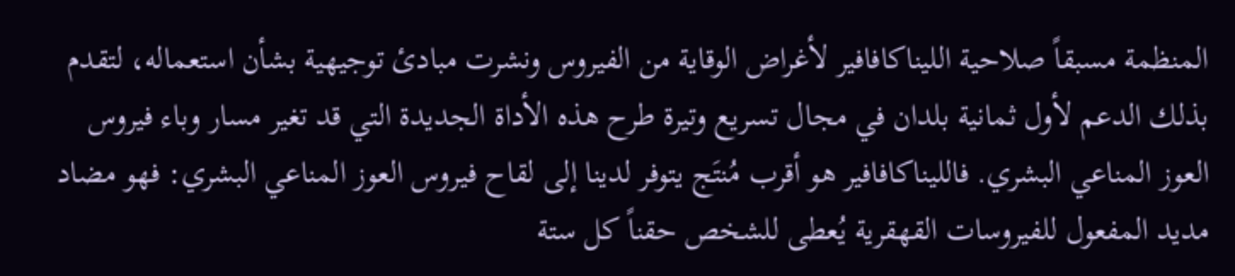المنظمة مسبقاً صلاحية الليناكافافير لأغراض الوقاية من الفيروس ونشرت مبادئ توجيهية بشأن استعماله، لتقدم بذلك الدعم لأول ثمانية بلدان في مجال تسريع وتيرة طرح هذه الأداة الجديدة التي قد تغير مسار وباء فيروس العوز المناعي البشري. فالليناكافافير هو أقرب مُنتَج يتوفر لدينا إلى لقاح فيروس العوز المناعي البشري: فهو مضاد مديد المفعول للفيروسات القهقرية يُعطى للشخص حقناً كل ستة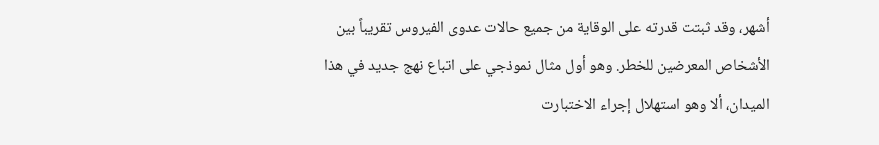أشهر، وقد ثبتت قدرته على الوقاية من جميع حالات عدوى الفيروس تقريباً بين الأشخاص المعرضين للخطر. وهو أول مثال نموذجي على اتباع نهج جديد في هذا الميدان، ألا وهو استهلال إجراء الاختبارت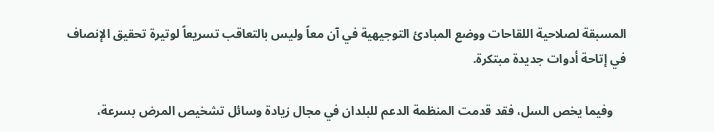المسبقة لصلاحية اللقاحات ووضع المبادئ التوجيهية في آن معاً وليس بالتعاقب تسريعاً لوتيرة تحقيق الإنصاف في إتاحة أدوات جديدة مبتكرة.

    وفيما يخص السل، فقد قدمت المنظمة الدعم للبلدان في مجال زيادة وسائل تشخيص المرض بسرعة،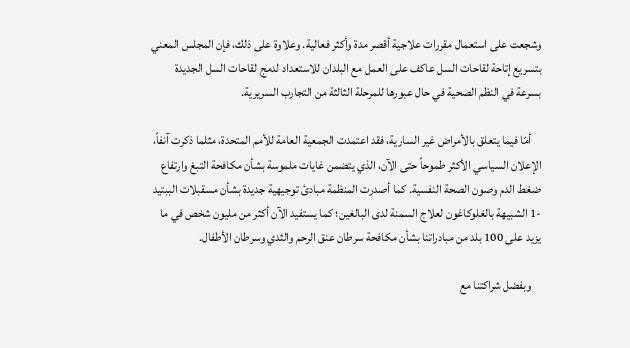وشجعت على استعمال مقررات علاجية أقصر مدة وأكثر فعالية. وعلاوة على ذلك، فإن المجلس المعني بتسريع إتاحة لقاحات السل عاكف على العمل مع البلدان للاستعداد لدمج لقاحات السل الجديدة بسرعة في النظم الصحية في حال عبورها للمرحلة الثالثة من التجارب السريرية.

    أمّا فيما يتعلق بالأمراض غير السارية، فقد اعتمدت الجمعية العامة للأمم المتحدة، مثلما ذكرت آنفاً، الإعلان السياسي الأكثر طموحاً حتى الآن، الذي يتضمن غايات ملموسة بشأن مكافحة التبغ وارتفاع ضغط الدم وصون الصحة النفسية. كما أصدرت المنظمة مبادئ توجيهية جديدة بشأن مسقبلات الببتيد -1 الشبيهة بالغلوكاغون لعلاج السمنة لدى البالغين؛ كما يستفيد الآن أكثر من مليون شخص في ما يزيد على 100 بلد من مبادراتنا بشأن مكافحة سرطان عنق الرحم والثدي وسرطان الأطفال.

    وبفضل شراكتنا مع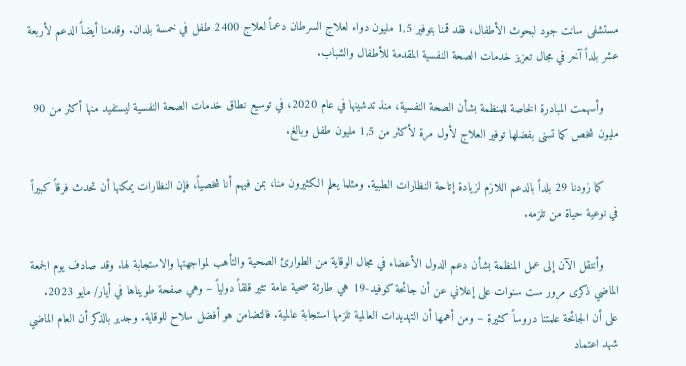مستشفى سانت جود لبحوث الأطفال، فقد قمنا بتوفير 1,5 مليون دواء لعلاج السرطان دعماً لعلاج 2400 طفل في خمسة بلدان. وقدمنا أيضاً الدعم لأربعة عشر بلداً آخر في مجال تعزيز خدمات الصحة النفسية المقدمة للأطفال والشباب.

    وأسهمت المبادرة الخاصة للمنظمة بشأن الصحة النفسية، منذ تدشينها في عام 2020، في توسيع نطاق خدمات الصحة النفسية ليستفيد منها أكثر من 90 مليون شخص كما تسنى بفضلها توفير العلاج لأول مرة لأكثر من 1,5 مليون طفل وبالغ.

    كما زودنا 29 بلداً بالدعم اللازم لزيادة إتاحة النظارات الطبية. ومثلما يعلم الكثيرون منا، بمن فيهم أنا شخصياً، فإن النظارات يمكنها أن تحدث فرقاً كبيراً في نوعية حياة من تلزمه.

    وأنتقل الآن إلى عمل المنظمة بشأن دعم الدول الأعضاء في مجال الوقاية من الطوارئ الصحية والتأهب لمواجهتها والاستجابة لها. وقد صادف يوم الجمعة الماضي ذكرى مرور ست سنوات على إعلاني عن أن جائحة كوفيد-19 هي طارئة صحية عامة تثير قلقاً دولياً – وهي صفحة طويناها في أيار/ مايو 2023. على أن الجائحة علمتنا دروساً كثيرة – ومن أهمها أن التهديدات العالمية تلزمها استجابة عالمية. فالتضامن هو أفضل سلاح للوقاية. وجدير بالذكر أن العام الماضي شهد اعتماد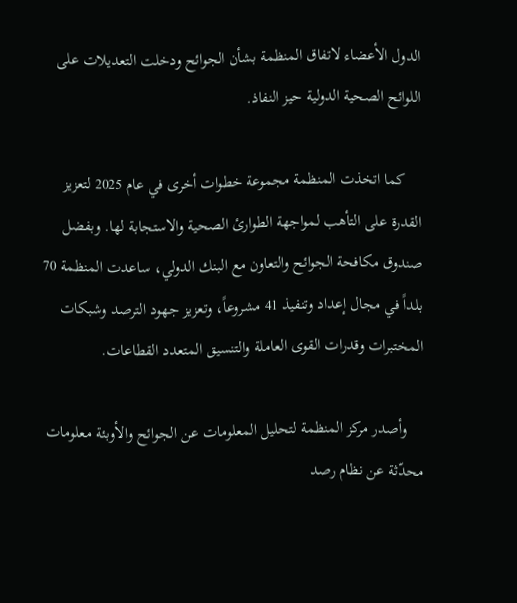الدول الأعضاء لاتفاق المنظمة بشأن الجوائح ودخلت التعديلات على اللوائح الصحية الدولية حيز النفاذ.

    كما اتخذت المنظمة مجموعة خطوات أخرى في عام 2025 لتعزيز القدرة على التأهب لمواجهة الطوارئ الصحية والاستجابة لها. وبفضل صندوق مكافحة الجوائح والتعاون مع البنك الدولي، ساعدت المنظمة 70 بلداً في مجال إعداد وتنفيذ 41 مشروعاً، وتعزيز جهود الترصد وشبكات المختبرات وقدرات القوى العاملة والتنسيق المتعدد القطاعات.

    وأصدر مركز المنظمة لتحليل المعلومات عن الجوائح والأوبئة معلومات محدّثة عن نظام رصد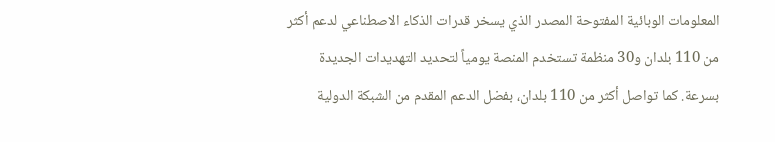المعلومات الوبائية المفتوحة المصدر الذي يسخر قدرات الذكاء الاصطناعي لدعم أكثر من 110 بلدان و30 منظمة تستخدم المنصة يومياً لتحديد التهديدات الجديدة بسرعة. كما تواصل أكثر من 110 بلدان، بفضل الدعم المقدم من الشبكة الدولية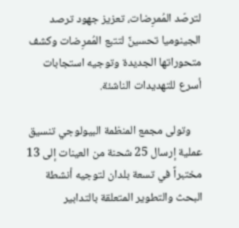لترصّد المُمرِضات، تعزيز جهود ترصد الجينوميا تحسينً لتتبع المُمرِضات وكشف متحوراتها الجديدة وتوجيه استجابات أسرع للتهديدات الناشئة.

    وتولى مجمع المنظمة البيولوجي تنسيق عملية إرسال 25 شحنة من العينات إلى 13 مختبراً في تسعة بلدان لتوجيه أنشطة البحث والتطوير المتعلقة بالتدابير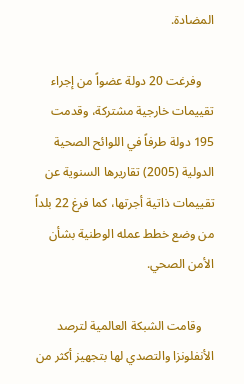المضادة.

    وفرغت 20 دولة عضواً من إجراء تقييمات خارجية مشتركة، وقدمت 195 دولة طرفاً في اللوائح الصحية الدولية (2005) تقاريرها السنوية عن تقييمات ذاتية أجرتها، كما فرغ 22 بلداً من وضع خطط عمله الوطنية بشأن الأمن الصحي.

    وقامت الشبكة العالمية لترصد الأنفلونزا والتصدي لها بتجهيز أكثر من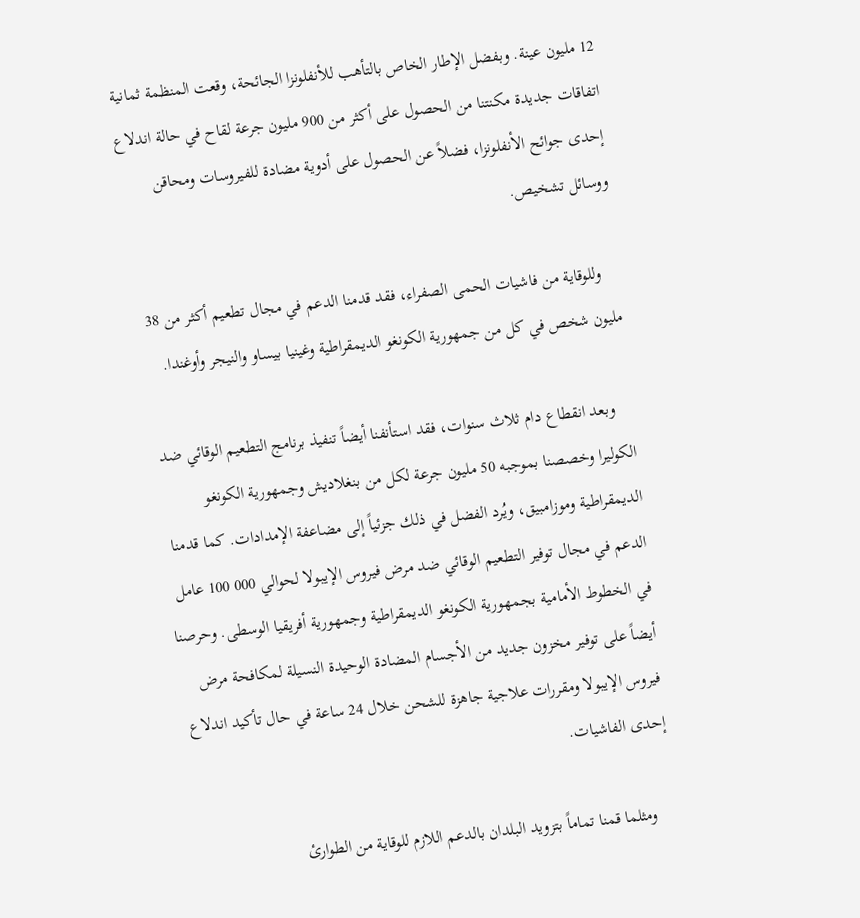12 مليون عينة. وبفضل الإطار الخاص بالتأهب للأنفلونزا الجائحة، وقعت المنظمة ثمانية اتفاقات جديدة مكنتنا من الحصول على أكثر من 900 مليون جرعة لقاح في حالة اندلاع إحدى جوائح الأنفلونزا، فضلاً عن الحصول على أدوية مضادة للفيروسات ومحاقن ووسائل تشخيص.

    وللوقاية من فاشيات الحمى الصفراء، فقد قدمنا الدعم في مجال تطعيم أكثر من 38 مليون شخص في كل من جمهورية الكونغو الديمقراطية وغينيا بيساو والنيجر وأوغندا.

    وبعد انقطاع دام ثلاث سنوات، فقد استأنفنا أيضاً تنفيذ برنامج التطعيم الوقائي ضد الكوليرا وخصصنا بموجبه 50 مليون جرعة لكل من بنغلاديش وجمهورية الكونغو الديمقراطية وموزامبيق، ويُرد الفضل في ذلك جزئياً إلى مضاعفة الإمدادات. كما قدمنا الدعم في مجال توفير التطعيم الوقائي ضد مرض فيروس الإيبولا لحوالي 000 100 عامل في الخطوط الأمامية بجمهورية الكونغو الديمقراطية وجمهورية أفريقيا الوسطى. وحرصنا أيضاً على توفير مخزون جديد من الأجسام المضادة الوحيدة النسيلة لمكافحة مرض فيروس الإيبولا ومقررات علاجية جاهزة للشحن خلال 24 ساعة في حال تأكيد اندلاع إحدى الفاشيات.

    ومثلما قمنا تماماً بتزويد البلدان بالدعم اللازم للوقاية من الطوارئ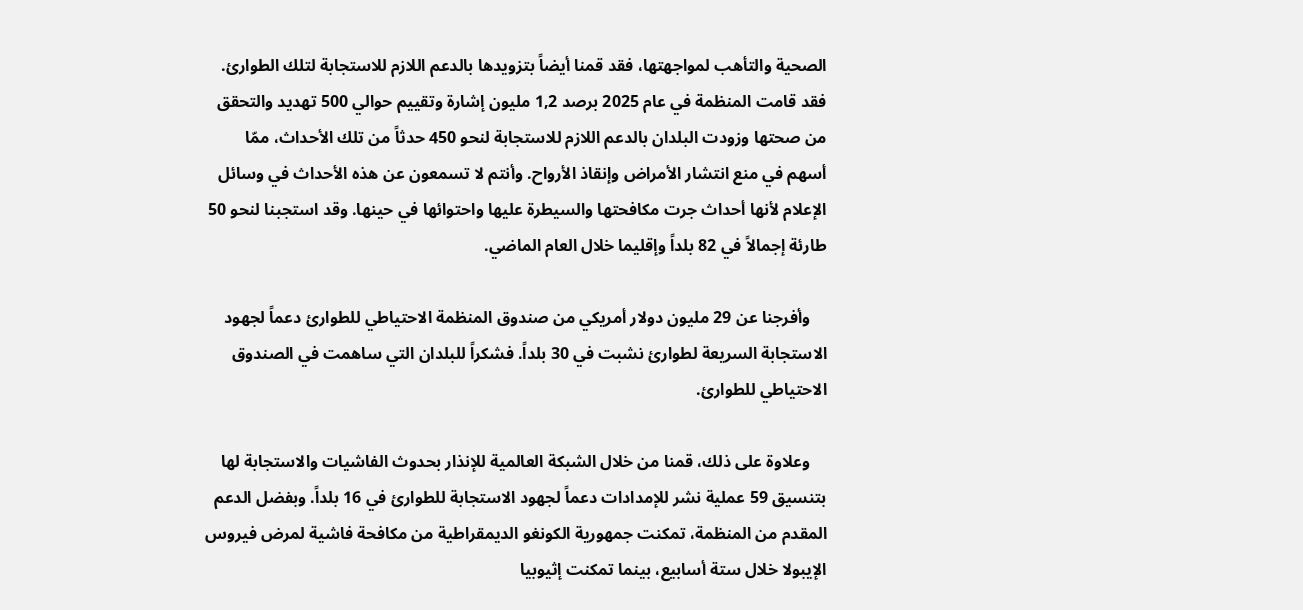الصحية والتأهب لمواجهتها، فقد قمنا أيضاً بتزويدها بالدعم اللازم للاستجابة لتلك الطوارئ. فقد قامت المنظمة في عام 2025 برصد 1,2 مليون إشارة وتقييم حوالي 500 تهديد والتحقق من صحتها وزودت البلدان بالدعم اللازم للاستجابة لنحو 450 حدثاً من تلك الأحداث، ممّا أسهم في منع انتشار الأمراض وإنقاذ الأرواح. وأنتم لا تسمعون عن هذه الأحداث في وسائل الإعلام لأنها أحداث جرت مكافحتها والسيطرة عليها واحتوائها في حينها. وقد استجبنا لنحو 50 طارئة إجمالاً في 82 بلداً وإقليما خلال العام الماضي.

    وأفرجنا عن 29 مليون دولار أمريكي من صندوق المنظمة الاحتياطي للطوارئ دعماً لجهود الاستجابة السريعة لطوارئ نشبت في 30 بلداً. فشكراً للبلدان التي ساهمت في الصندوق الاحتياطي للطوارئ.

    وعلاوة على ذلك، قمنا من خلال الشبكة العالمية للإنذار بحدوث الفاشيات والاستجابة لها بتنسيق 59 عملية نشر للإمدادات دعماً لجهود الاستجابة للطوارئ في 16 بلداً. وبفضل الدعم المقدم من المنظمة، تمكنت جمهورية الكونغو الديمقراطية من مكافحة فاشية لمرض فيروس الإيبولا خلال ستة أسابيع، بينما تمكنت إثيوبيا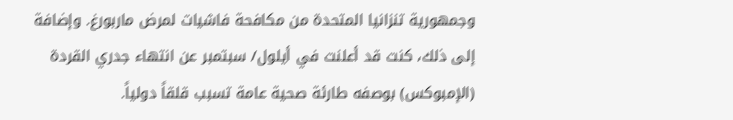وجمهورية تنزانيا المتحدة من مكافحة فاشيات لمرض ماربورغ. وإضافة إلى ذلك، كنت قد أعلنت في أيلول/ سبتمبر عن انتهاء جدري القردة (الإمبوكس) بوصفه طارئة صحية عامة تسبب قلقاً دولياً.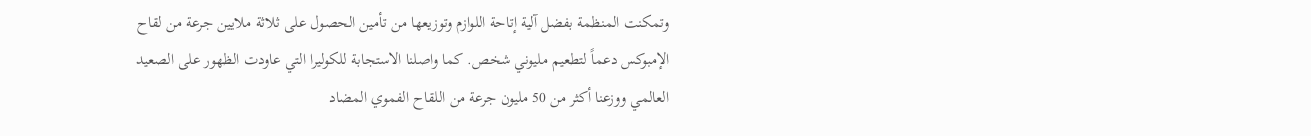وتمكنت المنظمة بفضل آلية إتاحة اللوازم وتوزيعها من تأمين الحصول على ثلاثة ملايين جرعة من لقاح الإمبوكس دعماً لتطعيم مليوني شخص. كما واصلنا الاستجابة للكوليرا التي عاودت الظهور على الصعيد العالمي ووزعنا أكثر من 50 مليون جرعة من اللقاح الفموي المضاد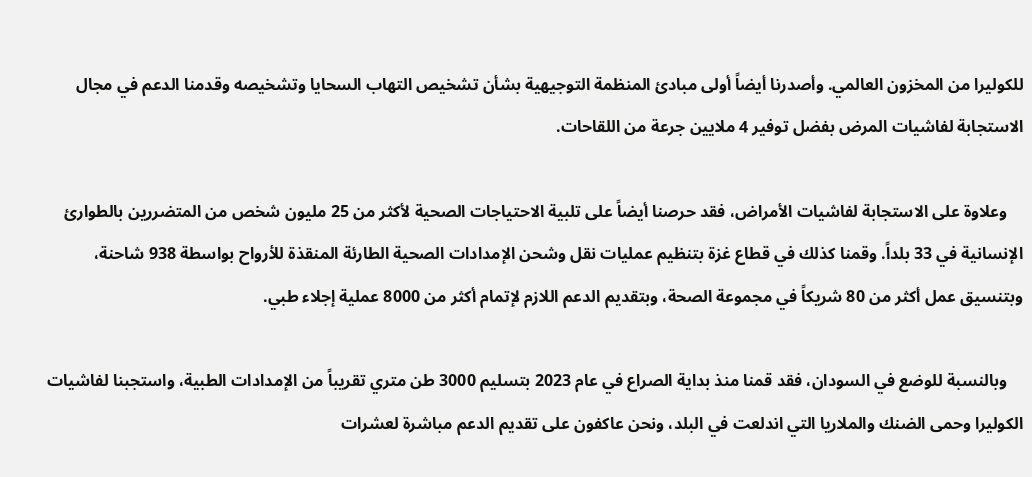للكوليرا من المخزون العالمي. وأصدرنا أيضاً أولى مبادئ المنظمة التوجيهية بشأن تشخيص التهاب السحايا وتشخيصه وقدمنا الدعم في مجال الاستجابة لفاشيات المرض بفضل توفير 4 ملايين جرعة من اللقاحات.

    وعلاوة على الاستجابة لفاشيات الأمراض، فقد حرصنا أيضاً على تلبية الاحتياجات الصحية لأكثر من 25 مليون شخص من المتضررين بالطوارئ الإنسانية في 33 بلداً. وقمنا كذلك في قطاع غزة بتنظيم عمليات نقل وشحن الإمدادات الصحية الطارئة المنقذة للأرواح بواسطة 938 شاحنة، وبتنسيق عمل أكثر من 80 شريكاً في مجموعة الصحة، وبتقديم الدعم اللازم لإتمام أكثر من 8000 عملية إجلاء طبي.

    وبالنسبة للوضع في السودان، فقد قمنا منذ بداية الصراع في عام 2023 بتسليم 3000 طن متري تقريباً من الإمدادات الطبية، واستجبنا لفاشيات الكوليرا وحمى الضنك والملاريا التي اندلعت في البلد، ونحن عاكفون على تقديم الدعم مباشرة لعشرات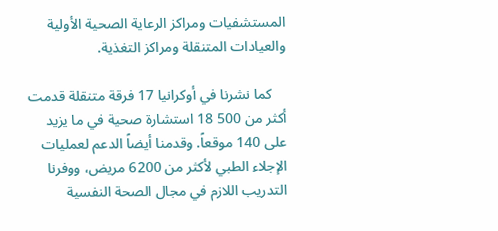المستشفيات ومراكز الرعاية الصحية الأولية والعيادات المتنقلة ومراكز التغذية.

    كما نشرنا في أوكرانيا 17 فرقة متنقلة قدمت أكثر من 500 18 استشارة صحية في ما يزيد على 140 موقعاً. وقدمنا أيضاً الدعم لعمليات الإجلاء الطبي لأكثر من 6200 مريض، ووفرنا التدريب اللازم في مجال الصحة النفسية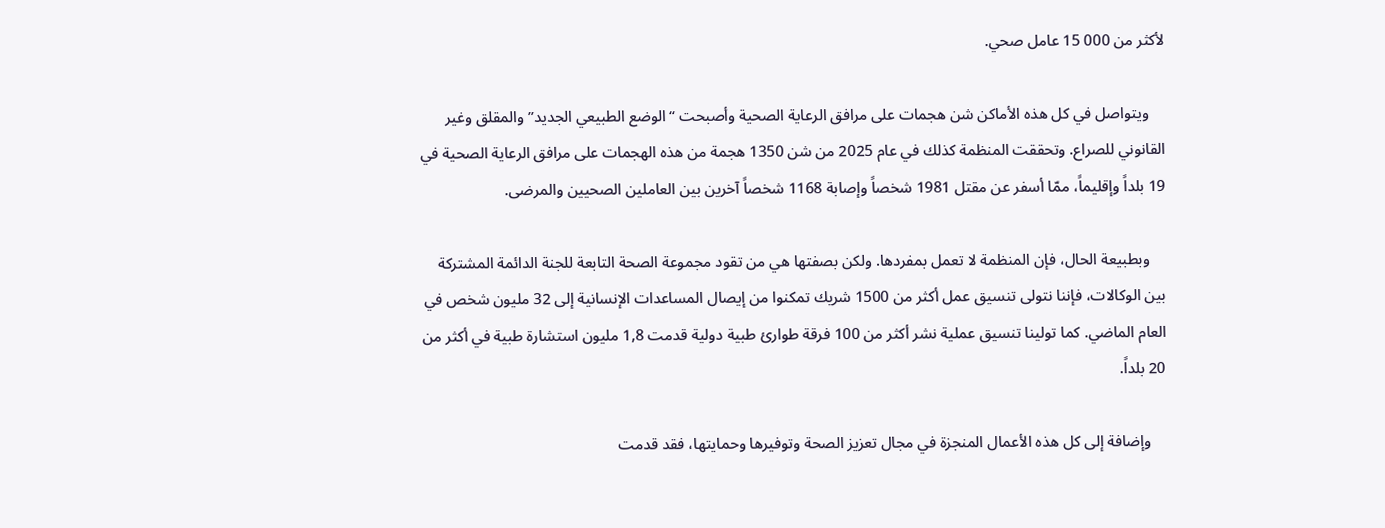لأكثر من 000 15 عامل صحي.

    ويتواصل في كل هذه الأماكن شن هجمات على مرافق الرعاية الصحية وأصبحت “الوضع الطبيعي الجديد” والمقلق وغير القانوني للصراع. وتحققت المنظمة كذلك في عام 2025 من شن 1350 هجمة من هذه الهجمات على مرافق الرعاية الصحية في 19 بلداً وإقليماً، ممّا أسفر عن مقتل 1981 شخصاً وإصابة 1168 شخصاً آخرين بين العاملين الصحيين والمرضى.

    وبطبيعة الحال، فإن المنظمة لا تعمل بمفردها. ولكن بصفتها هي من تقود مجموعة الصحة التابعة للجنة الدائمة المشتركة بين الوكالات، فإننا نتولى تنسيق عمل أكثر من 1500 شريك تمكنوا من إيصال المساعدات الإنسانية إلى 32 مليون شخص في العام الماضي. كما تولينا تنسيق عملية نشر أكثر من 100 فرقة طوارئ طبية دولية قدمت 1,8 مليون استشارة طبية في أكثر من 20 بلداً.

    وإضافة إلى كل هذه الأعمال المنجزة في مجال تعزيز الصحة وتوفيرها وحمايتها، فقد قدمت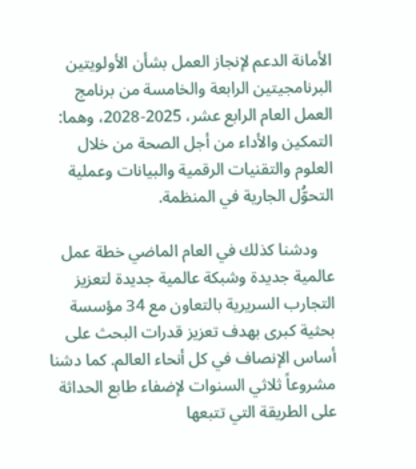الأمانة الدعم لإنجاز العمل بشأن الأولويتين البرنامجيتين الرابعة والخامسة من برنامج العمل العام الرابع عشر، 2025-2028، وهما: التمكين والأداء من أجل الصحة من خلال العلوم والتقنيات الرقمية والبيانات وعملية التحوُّل الجارية في المنظمة.

    ودشنا كذلك في العام الماضي خطة عمل عالمية جديدة وشبكة عالمية جديدة لتعزيز التجارب السريرية بالتعاون مع 34 مؤسسة بحثية كبرى بهدف تعزيز قدرات البحث على أساس الإنصاف في كل أنحاء العالم. كما دشنا مشروعاً ثلاثي السنوات لإضفاء طابع الحداثة على الطريقة التي تتبعها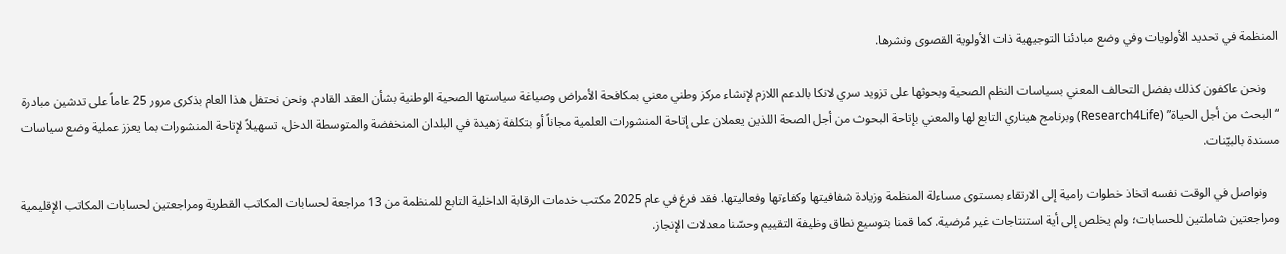المنظمة في تحديد الأولويات وفي وضع مبادئنا التوجيهية ذات الأولوية القصوى ونشرها.

    ونحن عاكفون كذلك بفضل التحالف المعني بسياسات النظم الصحية وبحوثها على تزويد سري لانكا بالدعم اللازم لإنشاء مركز وطني معني بمكافحة الأمراض وصياغة سياستها الصحية الوطنية بشأن العقد القادم. ونحن نحتفل هذا العام بذكرى مرور 25 عاماً على تدشين مبادرة “البحث من أجل الحياة” (Research4Life) وبرنامج هيناري التابع لها والمعني بإتاحة البحوث من أجل الصحة اللذين يعملان على إتاحة المنشورات العلمية مجاناً أو بتكلفة زهيدة في البلدان المنخفضة والمتوسطة الدخل، تسهيلاً لإتاحة المنشورات بما يعزز عملية وضع سياسات مسندة بالبيّنات.

    ونواصل في الوقت نفسه اتخاذ خطوات رامية إلى الارتقاء بمستوى مساءلة المنظمة وزيادة شفافيتها وكفاءتها وفعاليتها. فقد فرغ في عام 2025 مكتب خدمات الرقابة الداخلية التابع للمنظمة من 13 مراجعة لحسابات المكاتب القطرية ومراجعتين لحسابات المكاتب الإقليمية ومراجعتين شاملتين للحسابات؛ ولم يخلص إلى أية استنتاجات غير مُرضية. كما قمنا بتوسيع نطاق وظيفة التقييم وحسّنا معدلات الإنجاز.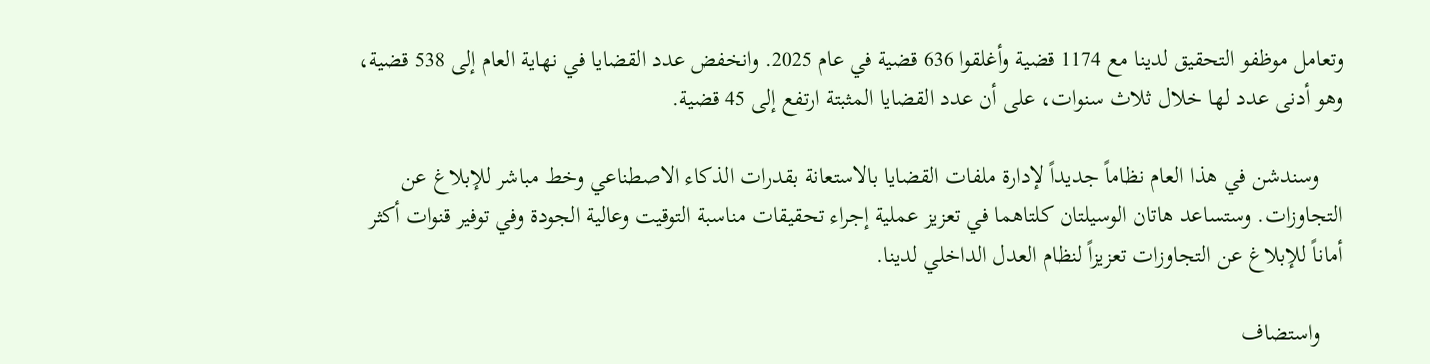وتعامل موظفو التحقيق لدينا مع 1174 قضية وأغلقوا 636 قضية في عام 2025. وانخفض عدد القضايا في نهاية العام إلى 538 قضية، وهو أدنى عدد لها خلال ثلاث سنوات، على أن عدد القضايا المثبتة ارتفع إلى 45 قضية.

    وسندشن في هذا العام نظاماً جديداً لإدارة ملفات القضايا بالاستعانة بقدرات الذكاء الاصطناعي وخط مباشر للإبلاغ عن التجاوزات. وستساعد هاتان الوسيلتان كلتاهما في تعزيز عملية إجراء تحقيقات مناسبة التوقيت وعالية الجودة وفي توفير قنوات أكثر أماناً للإبلاغ عن التجاوزات تعزيزاً لنظام العدل الداخلي لدينا.

    واستضاف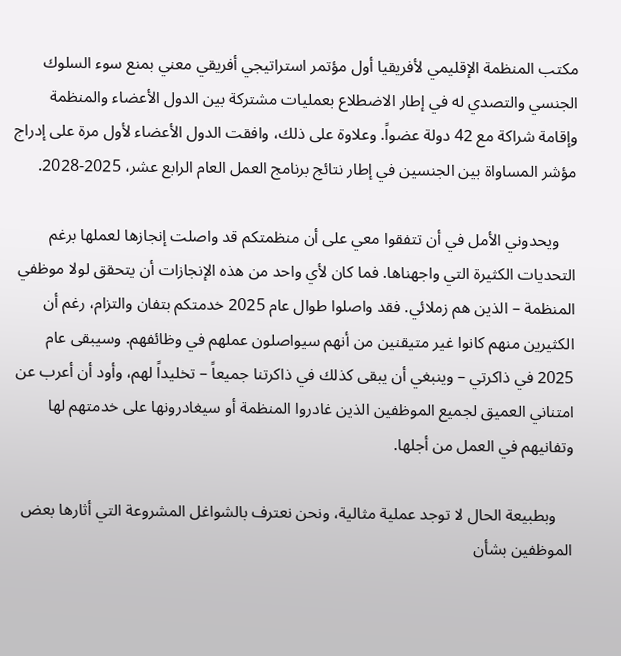مكتب المنظمة الإقليمي لأفريقيا أول مؤتمر استراتيجي أفريقي معني بمنع سوء السلوك الجنسي والتصدي له في إطار الاضطلاع بعمليات مشتركة بين الدول الأعضاء والمنظمة وإقامة شراكة مع 42 دولة عضواً. وعلاوة على ذلك، وافقت الدول الأعضاء لأول مرة على إدراج مؤشر المساواة بين الجنسين في إطار نتائج برنامج العمل العام الرابع عشر، 2025-2028.

    ويحدوني الأمل في أن تتفقوا معي على أن منظمتكم قد واصلت إنجازها لعملها برغم التحديات الكثيرة التي واجهناها. فما كان لأي واحد من هذه الإنجازات أن يتحقق لولا موظفي المنظمة – الذين هم زملائي. فقد واصلوا طوال عام 2025 خدمتكم بتفان والتزام، رغم أن الكثيرين منهم كانوا غير متيقنين من أنهم سيواصلون عملهم في وظائفهم. وسيبقى عام 2025 في ذاكرتي – وينبغي أن يبقى كذلك في ذاكرتنا جميعاً – تخليداً لهم، وأود أن أعرب عن امتناني العميق لجميع الموظفين الذين غادروا المنظمة أو سيغادرونها على خدمتهم لها وتفانيهم في العمل من أجلها.

    وبطبيعة الحال لا توجد عملية مثالية، ونحن نعترف بالشواغل المشروعة التي أثارها بعض الموظفين بشأن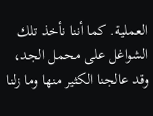العملية. كما أننا نأخذ تلك الشواغل على محمل الجد، وقد عالجنا الكثير منها وما زلنا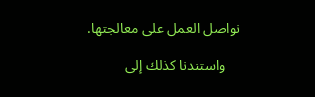نواصل العمل على معالجتها.

    واستندنا كذلك إلى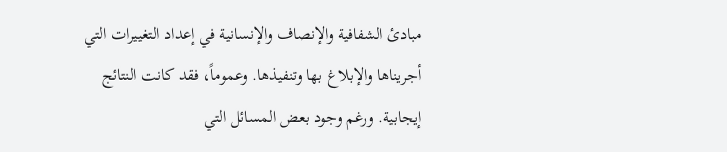مبادئ الشفافية والإنصاف والإنسانية في إعداد التغييرات التي أجريناها والإبلاغ بها وتنفيذها. وعموماً، فقد كانت النتائج إيجابية. ورغم وجود بعض المسائل التي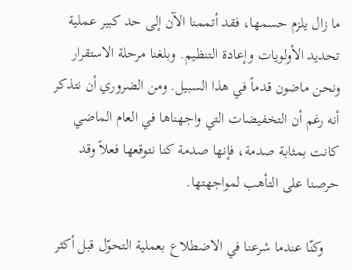ما زال يلزم حسمها، فقد أتممنا الآن إلى حد كبير عملية تحديد الأولويات وإعادة التنظيم. وبلغنا مرحلة الاستقرار ونحن ماضون قدماً في هذا السبيل. ومن الضروري أن نتذكر أنه رغم أن التخفيضات التي واجهناها في العام الماضي كانت بمثابة صدمة، فإنها صدمة كنا نتوقعها فعلاً وقد حرصنا على التأهب لمواجهتها.

    وكنّا عندما شرعنا في الاضطلاع بعملية التحوّل قبل أكثر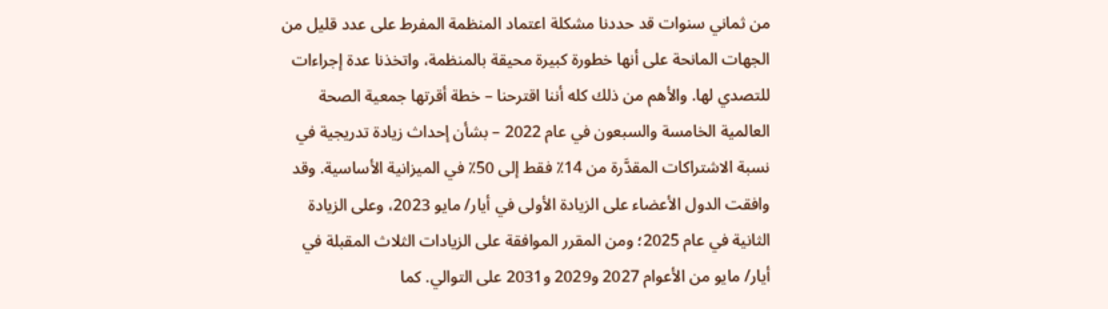من ثماني سنوات قد حددنا مشكلة اعتماد المنظمة المفرط على عدد قليل من الجهات المانحة على أنها خطورة كبيرة محيقة بالمنظمة، واتخذنا عدة إجراءات للتصدي لها. والأهم من ذلك كله أننا اقترحنا – خطة أقرتها جمعية الصحة العالمية الخامسة والسبعون في عام 2022 – بشأن إحداث زيادة تدريجية في نسبة الاشتراكات المقدَّرة من 14٪ فقط إلى 50٪ في الميزانية الأساسية. وقد وافقت الدول الأعضاء على الزيادة الأولى في أيار/ مايو 2023، وعلى الزيادة الثانية في عام 2025؛ ومن المقرر الموافقة على الزيادات الثلاث المقبلة في أيار/ مايو من الأعوام 2027 و2029 و2031 على التوالي. كما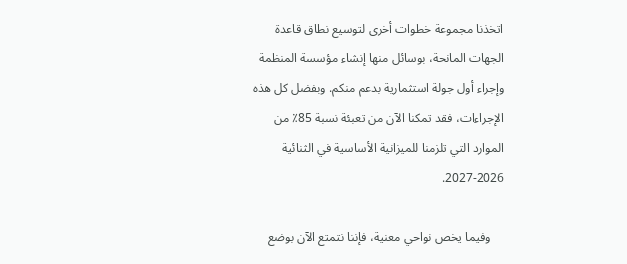اتخذنا مجموعة خطوات أخرى لتوسيع نطاق قاعدة الجهات المانحة، بوسائل منها إنشاء مؤسسة المنظمة وإجراء أول جولة استثمارية بدعم منكم. وبفضل كل هذه الإجراءات، فقد تمكنا الآن من تعبئة نسبة 85٪ من الموارد التي تلزمنا للميزانية الأساسية في الثنائية 2026-2027.

    وفيما يخص نواحي معنية، فإننا نتمتع الآن بوضع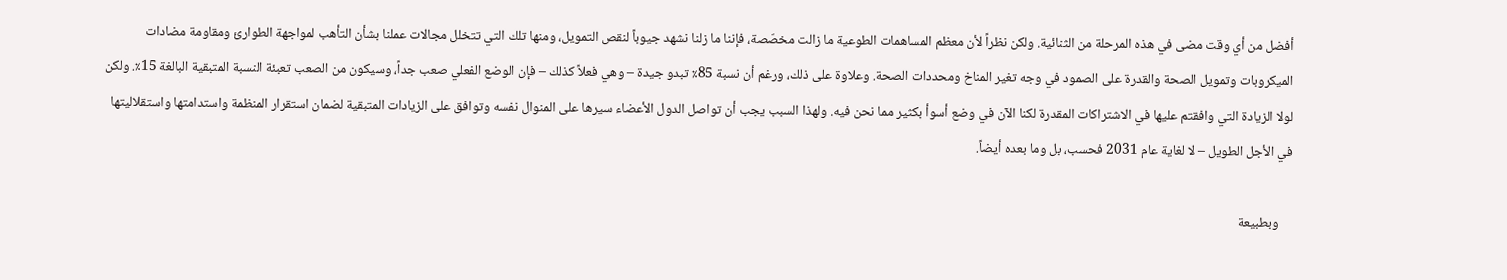أفضل من أي وقت مضى في هذه المرحلة من الثنائية. ولكن نظراً لأن معظم المساهمات الطوعية ما زالت مخصّصة، فإننا ما زلنا نشهد جيوباً لنقص التمويل، ومنها تلك التي تتخلل مجالات عملنا بشأن التأهب لمواجهة الطوارئ ومقاومة مضادات الميكروبات وتمويل الصحة والقدرة على الصمود في وجه تغير المناخ ومحددات الصحة. وعلاوة على ذلك، ورغم أن نسبة 85٪ تبدو جيدة – وهي فعلاً كذلك – فإن الوضع الفعلي صعب جداً، وسيكون من الصعب تعبئة النسبة المتبقية البالغة 15٪. ولكن لولا الزيادة التي وافقتم عليها في الاشتراكات المقدرة لكنا الآن في وضع أسوأ بكثير مما نحن فيه. ولهذا السبب يجب أن تواصل الدول الأعضاء سيرها على المنوال نفسه وتوافق على الزيادات المتبقية لضمان استقرار المنظمة واستدامتها واستقلاليتها في الأجل الطويل – لا لغاية عام 2031 فحسب، بل وما بعده أيضاً.

    وبطبيعة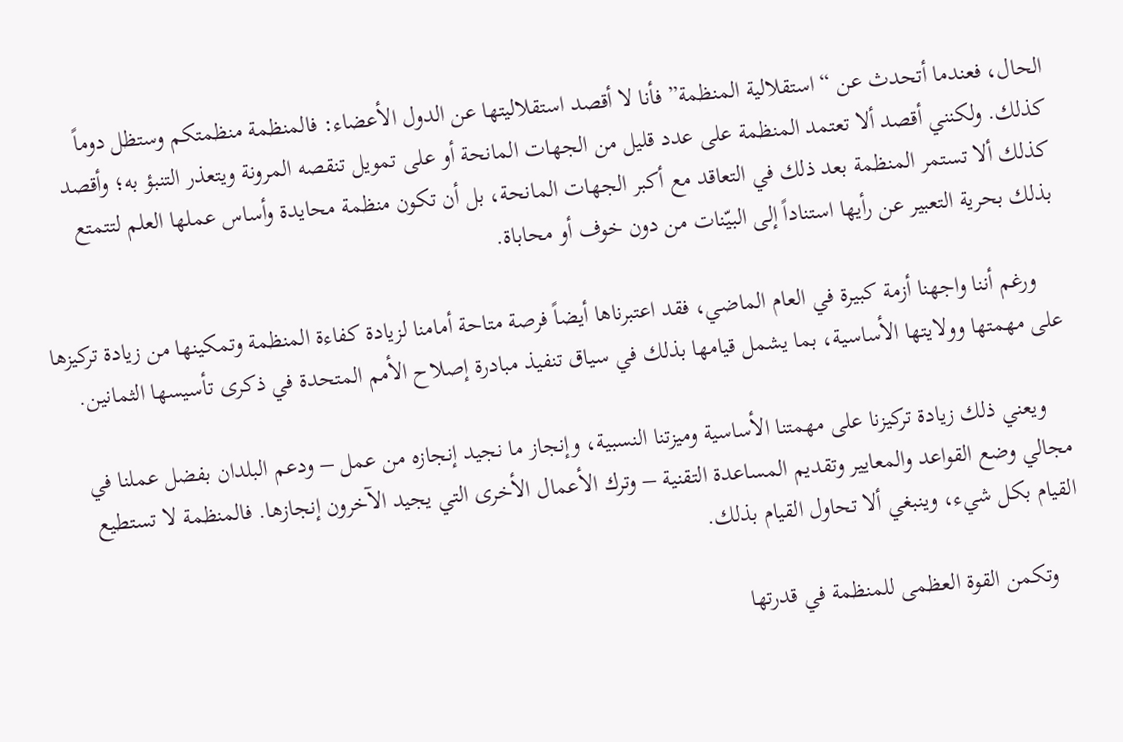الحال، فعندما أتحدث عن “استقلالية المنظمة” فأنا لا أقصد استقلاليتها عن الدول الأعضاء: فالمنظمة منظمتكم وستظل دوماً كذلك. ولكنني أقصد ألا تعتمد المنظمة على عدد قليل من الجهات المانحة أو على تمويل تنقصه المرونة ويتعذر التنبؤ به؛ وأقصد كذلك ألا تستمر المنظمة بعد ذلك في التعاقد مع أكبر الجهات المانحة، بل أن تكون منظمة محايدة وأساس عملها العلم لتتمتع بذلك بحرية التعبير عن رأيها استناداً إلى البيّنات من دون خوف أو محاباة.

    ورغم أننا واجهنا أزمة كبيرة في العام الماضي، فقد اعتبرناها أيضاً فرصة متاحة أمامنا لزيادة كفاءة المنظمة وتمكينها من زيادة تركيزها على مهمتها وولايتها الأساسية، بما يشمل قيامها بذلك في سياق تنفيذ مبادرة إصلاح الأمم المتحدة في ذكرى تأسيسها الثمانين.

    ويعني ذلك زيادة تركيزنا على مهمتنا الأساسية وميزتنا النسبية، وإنجاز ما نجيد إنجازه من عمل – ودعم البلدان بفضل عملنا في مجالي وضع القواعد والمعايير وتقديم المساعدة التقنية – وترك الأعمال الأخرى التي يجيد الآخرون إنجازها. فالمنظمة لا تستطيع القيام بكل شيء، وينبغي ألا تحاول القيام بذلك.

    وتكمن القوة العظمى للمنظمة في قدرتها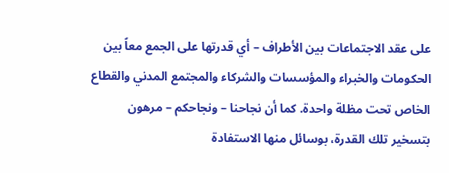على عقد الاجتماعات بين الأطراف – أي قدرتها على الجمع معاً بين الحكومات والخبراء والمؤسسات والشركاء والمجتمع المدني والقطاع الخاص تحت مظلة واحدة. كما أن نجاحنا – ونجاحكم – مرهون بتسخير تلك القدرة، بوسائل منها الاستفادة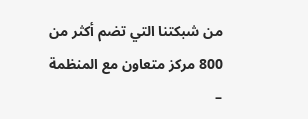من شبكتنا التي تضم أكثر من 800 مركز متعاون مع المنظمة –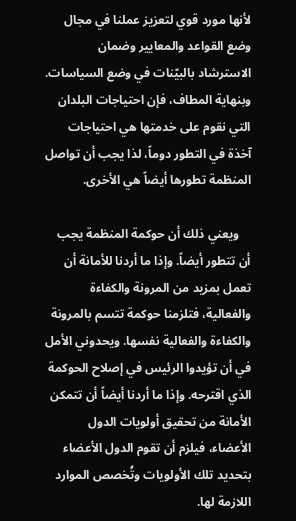لأنها مورد قوي لتعزيز عملنا في مجال وضع القواعد والمعايير وضمان الاسترشاد بالبيّنات في وضع السياسات. وبنهاية المطاف، فإن احتياجات البلدان التي نقوم على خدمتها هي احتياجات آخذة في التطور دوماً، لذا يجب أن تواصل المنظمة تطورها أيضاً هي الأخرى.

    ويعني ذلك أن حوكمة المنظمة يجب أن تتطور أيضاً. وإذا ما أردنا للأمانة أن تعمل بمزيد من المرونة والكفاءة والفعالية، فتلزمنا حوكمة تتسم بالمرونة والكفاءة والفعالية نفسها. ويحدوني الأمل في أن تؤيدوا الرئيس في إصلاح الحوكمة الذي اقترحه. وإذا ما أردنا أيضاً أن تتمكن الأمانة من تحقيق أولويات الدول الأعضاء، فيلزم أن تقوم الدول الأعضاء بتحديد تلك الأولويات وتُخصص الموارد اللازمة لها.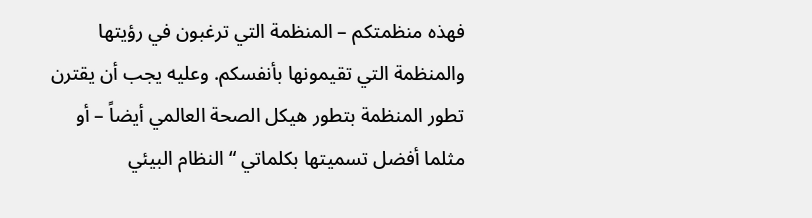فهذه منظمتكم – المنظمة التي ترغبون في رؤيتها والمنظمة التي تقيمونها بأنفسكم. وعليه يجب أن يقترن تطور المنظمة بتطور هيكل الصحة العالمي أيضاً – أو مثلما أفضل تسميتها بكلماتي “النظام البيئي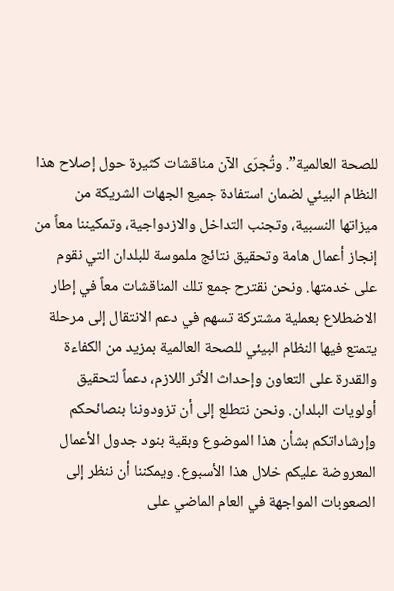للصحة العالمية”. وتُجرَى الآن مناقشات كثيرة حول إصلاح هذا النظام البيئي لضمان استفادة جميع الجهات الشريكة من ميزاتها النسبية، وتجنب التداخل والازدواجية، وتمكيننا معاً من إنجاز أعمال هامة وتحقيق نتائج ملموسة للبلدان التي نقوم على خدمتها. ونحن نقترح جمع تلك المناقشات معاً في إطار الاضطلاع بعملية مشتركة تسهم في دعم الانتقال إلى مرحلة يتمتع فيها النظام البيئي للصحة العالمية بمزيد من الكفاءة والقدرة على التعاون وإحداث الأثر اللازم، دعماً لتحقيق أولويات البلدان. ونحن نتطلع إلى أن تزودوننا بنصائحكم وإرشاداتكم بشأن هذا الموضوع وبقية بنود جدول الأعمال المعروضة عليكم خلال هذا الأسبوع. ويمكننا أن ننظر إلى الصعوبات المواجهة في العام الماضي على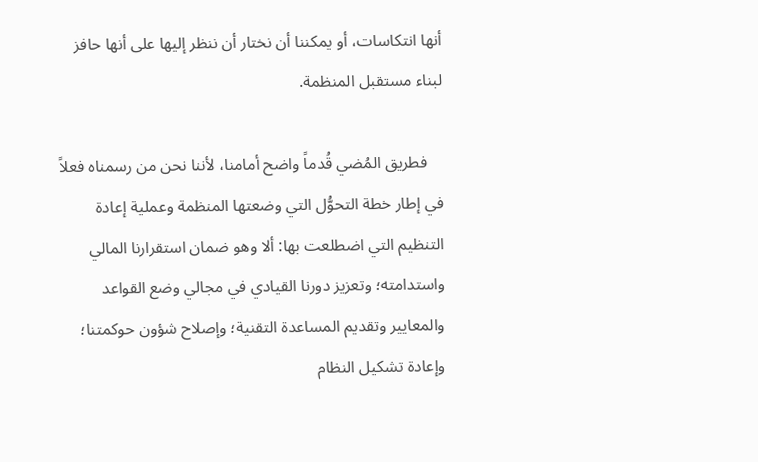أنها انتكاسات، أو يمكننا أن نختار أن ننظر إليها على أنها حافز لبناء مستقبل المنظمة.

    فطريق المُضي قُدماً واضح أمامنا، لأننا نحن من رسمناه فعلاً في إطار خطة التحوُّل التي وضعتها المنظمة وعملية إعادة التنظيم التي اضطلعت بها: ألا وهو ضمان استقرارنا المالي واستدامته؛ وتعزيز دورنا القيادي في مجالي وضع القواعد والمعايير وتقديم المساعدة التقنية؛ وإصلاح شؤون حوكمتنا؛ وإعادة تشكيل النظام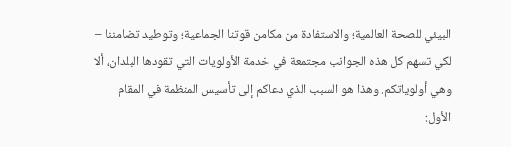البيئي للصحة العالمية؛ والاستفادة من مكامن قوتنا الجماعية؛ وتوطيد تضامننا – لكي تسهم كل هذه الجوانب مجتمعة في خدمة الأولويات التي تقودها البلدان، ألا وهي أولوياتكم. وهذا هو السبب الذي دعاكم إلى تأسيس المنظمة في المقام الأول: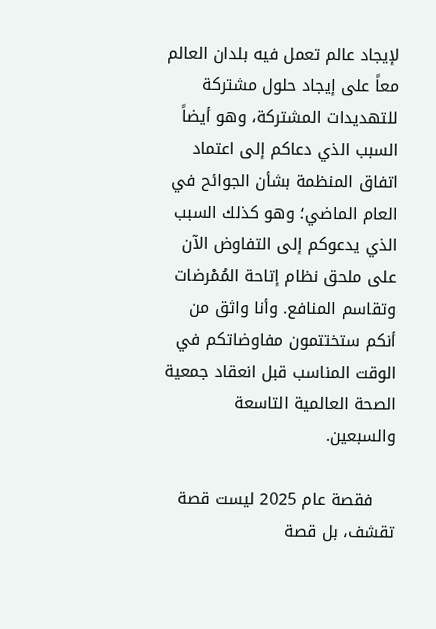لإيجاد عالم تعمل فيه بلدان العالم معاً على إيجاد حلول مشتركة للتهديدات المشتركة، وهو أيضاً السبب الذي دعاكم إلى اعتماد اتفاق المنظمة بشأن الجوائح في العام الماضي؛ وهو كذلك السبب الذي يدعوكم إلى التفاوض الآن على ملحق نظام إتاحة المُمْرضات وتقاسم المنافع. وأنا واثق من أنكم ستختتمون مفاوضاتكم في الوقت المناسب قبل انعقاد جمعية الصحة العالمية التاسعة والسبعين.

    فقصة عام 2025 ليست قصة تقشف، بل قصة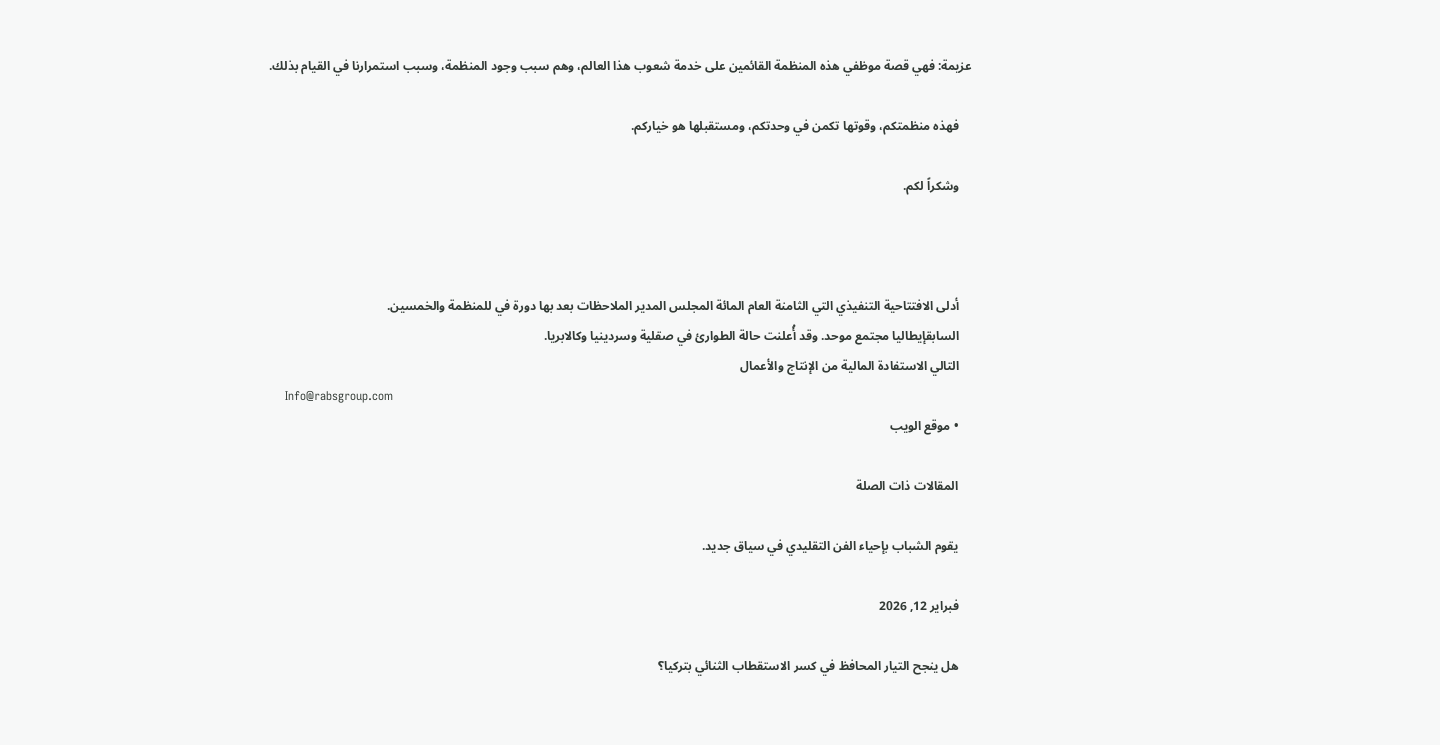عزيمة: فهي قصة موظفي هذه المنظمة القائمين على خدمة شعوب هذا العالم، وهم سبب وجود المنظمة، وسبب استمرارنا في القيام بذلك.

    فهذه منظمتكم، وقوتها تكمن في وحدتكم، ومستقبلها هو خياركم.

    وشكراً لكم.



    أدلى الافتتاحية التنفيذي التي الثامنة العام المائة المجلس المدير الملاحظات بعد بها دورة في للمنظمة والخمسين.
    السابقإيطاليا مجتمع موحد. وقد أُعلنت حالة الطوارئ في صقلية وسردينيا وكالابريا.
    التالي الاستفادة المالية من الإنتاج والأعمال
    Info@rabsgroup.com
    • موقع الويب

    المقالات ذات الصلة

    يقوم الشباب بإحياء الفن التقليدي في سياق جديد.

    فبراير 12, 2026

    هل ينجح التيار المحافظ في كسر الاستقطاب الثنائي بتركيا؟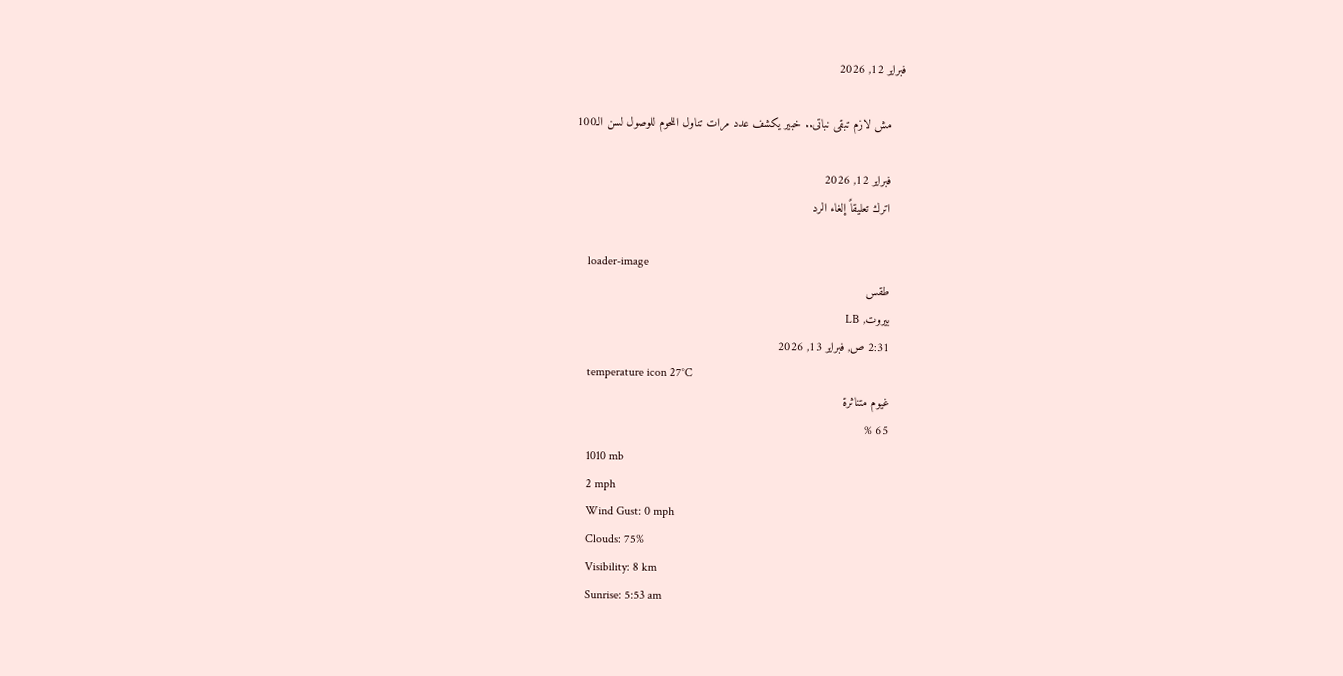فبراير 12, 2026

    مش لازم تبقى نباتى.. خبير يكشف عدد مرات تناول اللحوم للوصول لسن الـ100

    فبراير 12, 2026
    اترك تعليقاً إلغاء الرد

    loader-image
    طقس
    بيروت, LB
    2:31 ص, فبراير 13, 2026
    temperature icon 27°C
    غيوم متناثرة
    65 %
    1010 mb
    2 mph
    Wind Gust: 0 mph
    Clouds: 75%
    Visibility: 8 km
    Sunrise: 5:53 am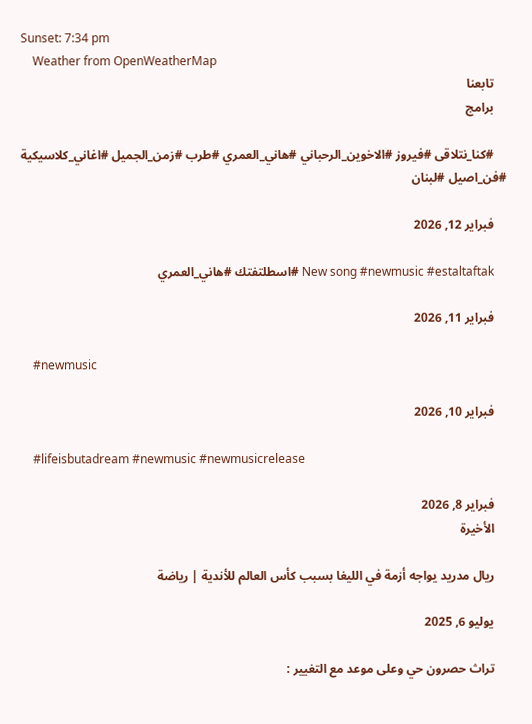Sunset: 7:34 pm
    Weather from OpenWeatherMap
    تابعنا
    برامج

    #كنا_نتلاقى #فيروز #الاخوين_الرحباني #هاني_العمري #طرب #زمن_الجميل #اغاني_كلاسيكية #فن_اصيل #لبنان

    فبراير 12, 2026

    New song #newmusic #estaltaftak #اسطلتفتك #هاني_العمري

    فبراير 11, 2026

    #newmusic

    فبراير 10, 2026

    #lifeisbutadream #newmusic #newmusicrelease

    فبراير 8, 2026
    الأخيرة

    ريال مدريد يواجه أزمة في الليغا بسبب كأس العالم للأندية | رياضة

    يوليو 6, 2025

    تراث حصرون حي وعلى موعد مع التغيير :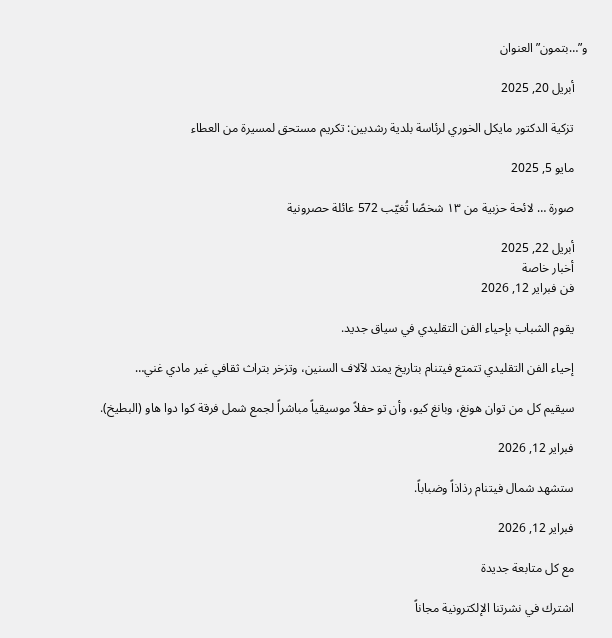و”…بتمون” العنوان

    أبريل 20, 2025

    تزكية الدكتور مايكل الخوري لرئاسة بلدية رشدبين: تكريم مستحق لمسيرة من العطاء

    مايو 5, 2025

    صورة … لائحة حزبية من ١٣ شخصًا تُغيّب 572 عائلة حصرونية

    أبريل 22, 2025
    أخبار خاصة
    فن فبراير 12, 2026

    يقوم الشباب بإحياء الفن التقليدي في سياق جديد.

    إحياء الفن التقليدي تتمتع فيتنام بتاريخ يمتد لآلاف السنين، وتزخر بتراث ثقافي غير مادي غني…

    سيقيم كل من توان هونغ، وبانغ كيو، وأن تو حفلاً موسيقياً مباشراً لجمع شمل فرقة كوا دوا هاو (البطيخ).

    فبراير 12, 2026

    ستشهد شمال فيتنام رذاذاً وضباباً.

    فبراير 12, 2026

    مع كل متابعة جديدة

    اشترك في نشرتنا الإلكترونية مجاناً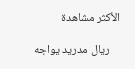الأكثر مشاهدة

    ريال مدريد يواجه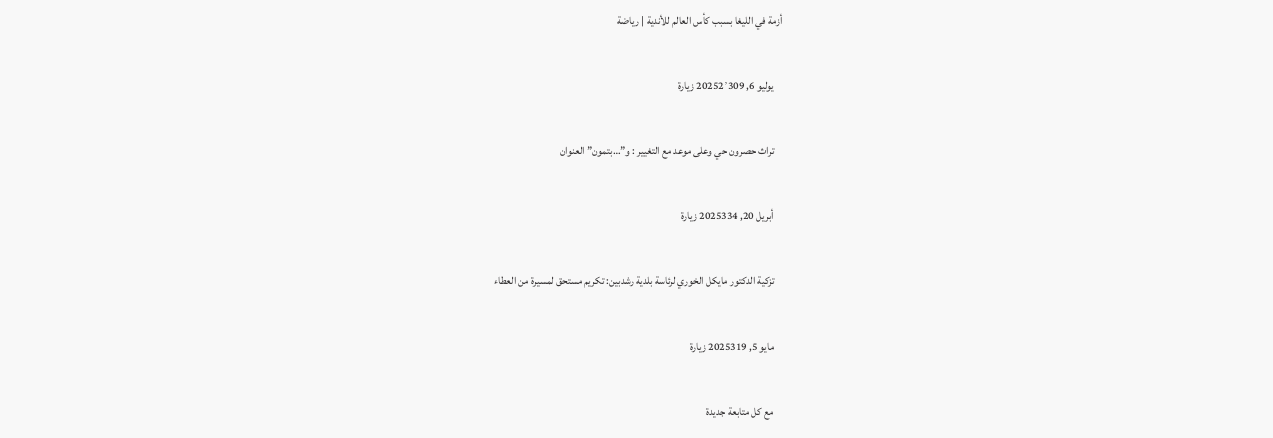أزمة في الليغا بسبب كأس العالم للأندية | رياضة

    يوليو 6, 20252٬309 زيارة

    تراث حصرون حي وعلى موعد مع التغيير : و”…بتمون” العنوان

    أبريل 20, 2025334 زيارة

    تزكية الدكتور مايكل الخوري لرئاسة بلدية رشدبين: تكريم مستحق لمسيرة من العطاء

    مايو 5, 2025319 زيارة

    مع كل متابعة جديدة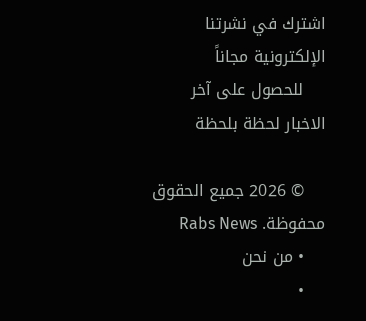اشترك في نشرتنا الإلكترونية مجاناً
    للحصول على آخر الاخبار لحظة بلحظة

    © 2026 جميع الحقوق محفوظة. Rabs News
    • من نحن
    •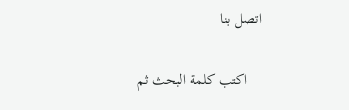اتصل بنا

    اكتب كلمة البحث ثم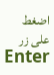اضغط على زر Enter